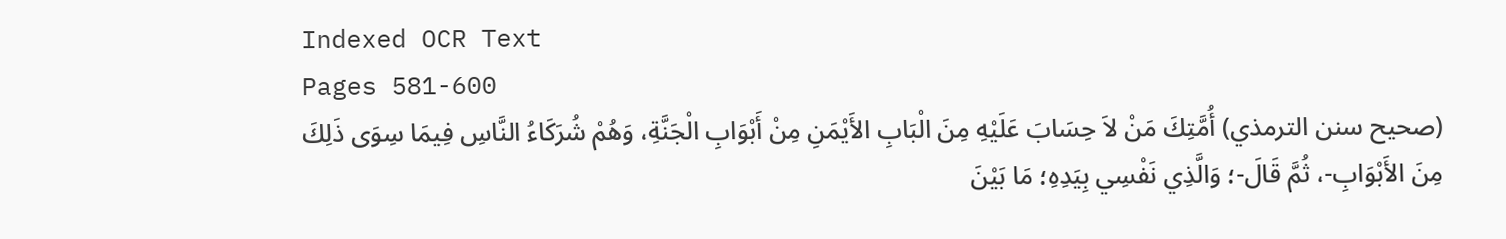Indexed OCR Text
Pages 581-600
(صحيح سنن الترمذي) أُمَّتِكَ مَنْ لاَ حِسَابَ عَلَيْهِ مِنَ الْبَابِ الأَيْمَنِ مِنْ أَبْوَابِ الْجَنَّةِ، وَهُمْ شُرَكَاءُ النَّاسِ فِيمَا سِوَى ذَلِكَ مِنَ الأَبْوَابِ-، ثُمَّ قَالَ-؛ وَالَّذِي نَفْسِي بِيَدِهِ؛ مَا بَيْنَ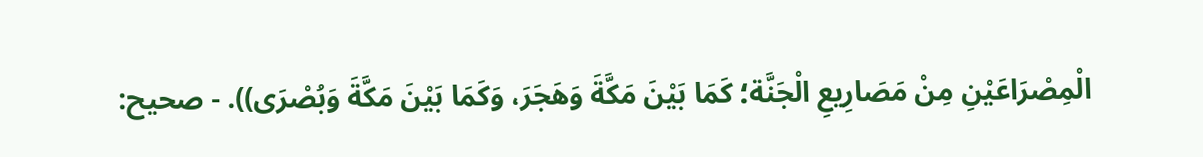الْمِصْرَاعَيْنِ مِنْ مَصَارِيعِ الْجَنَّة؛ كَمَا بَيْنَ مَكَّةَ وَهَجَرَ، وَكَمَا بَيْنَ مَكَّةَ وَبُصْرَى)). - صحيح: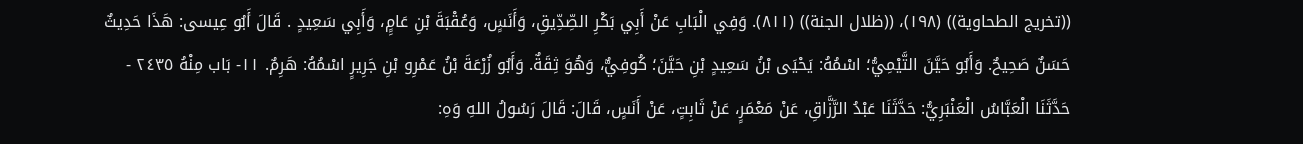((تخريج الطحاوية)) (١٩٨)، ((ظلال الجنة)) (٨١١). وَفِي الْبَابِ عَنْ أَبِي بَكْرِ الصِّدِّيقِ، وَأَنَسٍ، وَعُقْبَةَ بْنِ عَامٍِ، وَأَبِي سَعِيدٍ . قَالَ أَبُو عِيسى: هَذَا حَدِيثٌ حَسَنٌ صَحِيحٌ. وَأَبُو حَيَّنَ التَّيْمِيُّ؛ اسْمُهُ: يَحْيَى بْنُ سَعِيدٍ بْنِ حَيَّنَ؛ كُوفِيٌّ، وَهُوَ ثِقَةٌ. وَأَبُو زُرْعَةَ بْنُ عَمْرِو بْنِ جَرِيرٍ اسْمُهُ: هَرِمٌ. ١١- بَاب مِنْهُ ٢٤٣٥ - حَدَّثَنَا الْعَبَّاسُ الْعَنْبَرِيُّ: حَدَّثَنَا عَبْدُ الرَّزَّاقِ، عَنْ مَعْمَرٍ، عَنْ ثَابِتٍ، عَنْ أَنَسٍ، قَالَ: قَالَ رَسُولُ اللهِ وَهِ: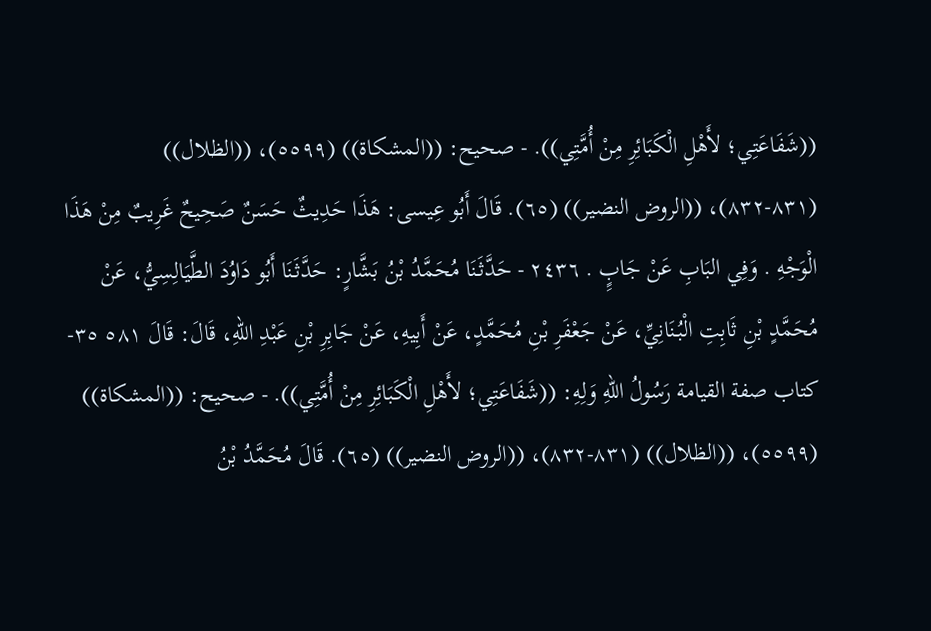((شَفَاعَتِي؛ لأَهْلِ الْكَبَائِرِ مِنْ أُمَّتِي)). - صحيح: ((المشكاة)) (٥٥٩٩)، ((الظلال)) (٨٣١-٨٣٢)، ((الروض النضير)) (٦٥). قَالَ أَبُو عِيسى: هَذَا حَدِيثٌ حَسَنٌ صَحِيحٌ غَرِيبٌ مِنْ هَذَا الْوَجْهِ . وَفِي البَابِ عَنْ جَابٍِ . ٢٤٣٦ - حَدَّثَنَا مُحَمَّدُ بْنُ بَشَّارٍ: حَدَّثَنَا أَبُو دَاوُدَ الطَّيَالِسِيُّ، عَنْ مُحَمَّدٍ بْنِ ثَابِتِ الْبُنَانِيِّ، عَنْ جَعْفَرِ بْنِ مُحَمَّدٍ، عَنْ أَبِيهِ، عَنْ جَابِرِ بْنِ عَبْدِ اللهِ، قَالَ: قَالَ ٥٨١ ٣٥- كتاب صفة القيامة رَسُولُ اللهِ وَلِهِ: ((شَفَاعَتِي؛ لأَهْلِ الْكَبَائِرِ مِنْ أُمَّتِي)). - صحيح: ((المشكاة)) (٥٥٩٩)، ((الظلال)) (٨٣١-٨٣٢)، ((الروض النضير)) (٦٥). قَالَ مُحَمَّدُ بْنُ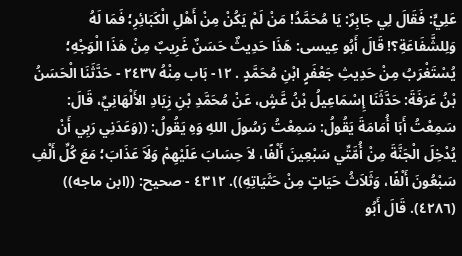عَلِيٍّ: فَقَالَ لِي جَابِرٌ: يَا مُحَمَّدُ! مَنْ لَمْ يَكُنْ مِنْ أَهْلِ الْكَبَائِرِ؛ فَمَا لَهُ وَلِلشَّفَاعَةِ؟! قَالَ أَبُو عِيسى: هَذَا حَدِيثٌ حَسَنٌ غَرِيبٌ مِنْ هَذَا الْوَجْهِ؛ يُسْتَغْرَبُ مِنْ حَدِيثِ جَعْفَرٍ ابْنِ مُحَمَّدٍ . ١٢- بَاب مِنْهُ ٢٤٣٧ - حَدَّثَنَا الْحَسَنُ بْنُ عَرَفَةَ: حَدَّثَنَا إِسْمَاعِيلُ بْنُ عَّشٍ، عَنْ مُحَمَّدِ بْنِ زِيَادِ الأَلْهَانِيِّ، قَالَ: سَمِعْتُ أَبَا أُمَامَةَ يَقُولُ: سَمِعْتُ رَسُولَ اللهِ وَهِ يَقُولُ: ((وَعَدَنِي رَبِي أَنْ يُدْخِلَ الْجَنَّةَ مِنْ أُمَّتِّي سَبْعِينَ أَلْفًا، لاَ حِسَابَ عَلَيْهِمْ وَلَاَ عَذَابَ؛ مَعَ كُلِّ أَلْفِ سَبْعُونَ أَلْفًا، وَثَلاَثُ حَيَاتٍ مِنْ حَثَيَاتِهِ)). ٤٣١٢ - صحيح: ((ابن ماجه)) (٤٢٨٦). قَالَ أَبُو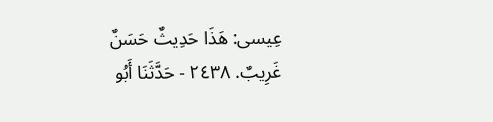عِيسى: هَذَا حَدِيثٌ حَسَنٌ غَرِيبٌ. ٢٤٣٨ - حَدَّثَنَا أَبُو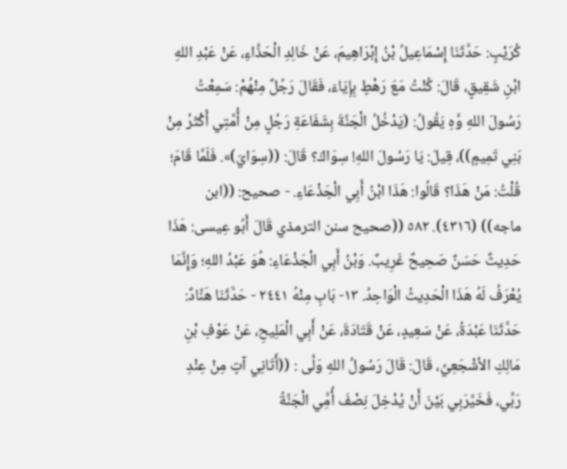كُرَيْبٍ: حَدَّثَنَا إِسْمَاعِيلُ بْنُ إِبْرَاهِيمَ، عَنْ خَالِدِ الْحَذَّاءِ، عَنْ عَبْدِ اللهِ ابْنِ شَقِيقٍ، قَالَ: كُنْتُ مَعَ رَهْطٍ بِإِيَاءَ، فَقَالَ رَجُلٌ مِنْهُمْ: سَمِعْتُ رَسُولَ اللهِ وَّهِ يَقُولُ: (يَدْخُلُ الْجَنَّةَ بِشَفَاعَةِ رَجُلٍ مِنْ أُمَّتِي أَكْثَرُ مِنْ بَنِي تَمِيمٍ))، قِيلَ: يَا رَسُولَ اللهِ! سِوَاكَ؟ قَالَ: ((سِوَايَ)». فَلَمَّا قَامَ؛ قُلْتُ: مَنْ هَذَا؟ قَالُوا: هَذَا ابْنُ أَبِي الْجَذْعَاءِ. - صحيح: ((ابن ماجه)) (٤٣١٦). ٥٨٢ ((صحيح سنن الترمذي قَالَ أَبُو عِيسى: هَذَا حَدِيثٌ حَسَنٌ صَحِيحٌ غَرِيبٌ. وَبْنُ أَبِي الْجَذْعَاءِ: هُوَ عَبْدُ اللهِ؛ وَإِنَّمَا يُعْرَفُ لَهُ هَذَا الْحَدِيثُ الْوَاحِدُ. ١٣- بَابِ مِنْهُ ٢٤٤١ - حَدَّثَنَا هَنَّادٌ: حَدَّثَنَا عَبْدَةُ، عَنْ سَعِيدٍ، عَنْ قَتَادَةَ، عَنْ أَبِي الْمَلِيحِ، عَنْ عَوْفِ بْنِ مَالِكِ الأشْجَعِيِّ، قَالَ: قَالَ رَسُولُ اللهِ وَلَّى : ((أَتَانِي آتٍ مِنْ عِنْدِ رَبِّي، فَخَيَّرَبِي بَيْنَ أَنْ يُدْخِلَ نِصْفَ أُمَِّي الْجَنَّةُ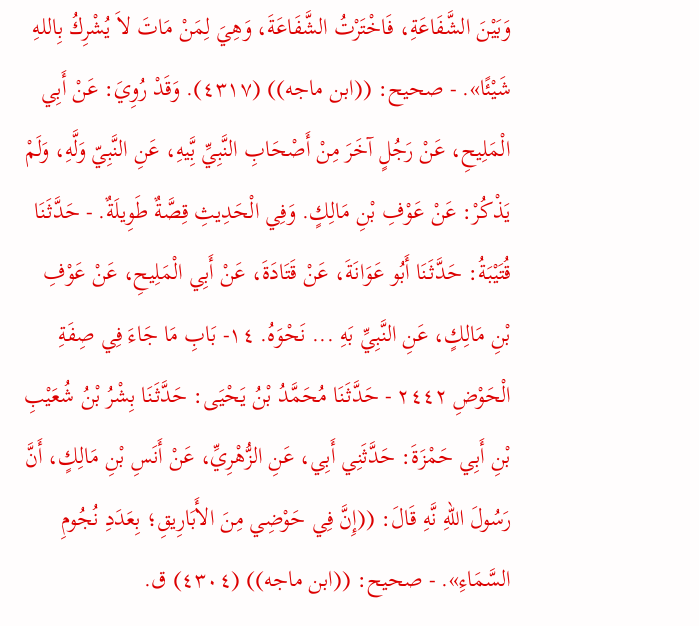وَبَيْنَ الشَّفَاعَةِ، فَاخْتَرْتُ الشَّفَاعَةَ، وَهِيَ لِمَنْ مَاتَ لاَ يُشْرِكُ بِاللهِ شَيْئًا». - صحيح: ((ابن ماجه)) (٤٣١٧). وَقَدْ رُوِيَ: عَنْ أَبِي الْمَلِيحِ، عَنْ رَجُلٍ آخَرَ مِنْ أَصْحَابِ النَّبِيِّ بَِّيهِ، عَنِ النَّبِيّ وَلَّهِ، وَلَمْ يَذْكُرْ: عَنْ عَوْفِ بْنِ مَالِكٍ. وَفِي الْحَدِيثِ قِصَّةٌ طَوِيلَةٌ. - حَدَّثَنَا قُتَيْبَةُ: حَدَّثَنَا أَبُو عَوَانَةَ، عَنْ قَتَادَةَ، عَنْ أَبِي الْمَلِيحِ، عَنْ عَوْفِ بْنِ مَالِكٍ، عَنِ النَّبِيِّ بَهِ ... نَحْوَهُ. ١٤- بَابِ مَا جَاءَ فِي صِفَةِ الْحَوْضِ ٢٤٤٢ - حَدَّثَنَا مُحَمَّدُ بْنُ يَحْيَى: حَدَّثَنَا بِشْرُ بْنُ شُعَيْبِ بْنِ أَبِي حَمْزَةَ: حَدَّثَنِي أَبِي، عَنِ الزُّهْرِيِّ، عَنْ أَنَسِ بْنِ مَالِكٍ، أَنَّ رَسُولَ اللهِ نَّهِ قَالَ: ((إِنَّ فِي حَوْضِي مِنَ الأَبَارِيقِ؛ بِعَدَدِ نُجُومِ السَّمَاءِ». - صحيح: ((ابن ماجه)) (٤٣٠٤) ق.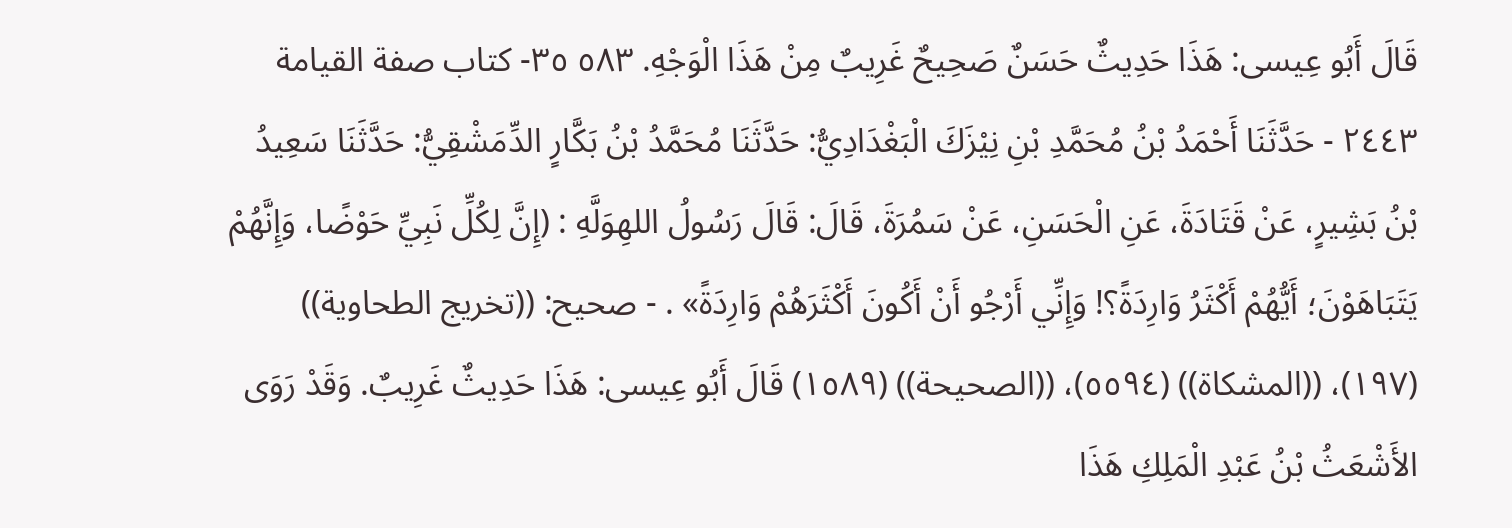قَالَ أَبُو عِيسى: هَذَا حَدِيثٌ حَسَنٌ صَحِيحٌ غَرِيبٌ مِنْ هَذَا الْوَجْهِ. ٥٨٣ ٣٥- كتاب صفة القيامة ٢٤٤٣ - حَدَّثَنَا أَحْمَدُ بْنُ مُحَمَّدِ بْنِ نِيْزَكَ الْبَغْدَادِيُّ: حَدَّثَنَا مُحَمَّدُ بْنُ بَكَّارٍ الدِّمَشْقِيُّ: حَدَّثَنَا سَعِيدُ بْنُ بَشِيرٍ، عَنْ قَتَادَةَ، عَنِ الْحَسَنِ، عَنْ سَمُرَةَ، قَالَ: قَالَ رَسُولُ اللهِوَلَّهِ : (إِنَّ لِكُلِّ نَبِيِّ حَوْضًا، وَإِنَّهُمْ يَتَبَاهَوْنَ؛ أَيُّهُمْ أَكْثَرُ وَارِدَةً؟! وَإِنِّي أَرْجُو أَنْ أَكُونَ أَكْثَرَهُمْ وَارِدَةً» . - صحيح: ((تخريج الطحاوية)) (١٩٧)، ((المشكاة)) (٥٥٩٤)، ((الصحيحة)) (١٥٨٩) قَالَ أَبُو عِيسى: هَذَا حَدِيثٌ غَرِيبٌ. وَقَدْ رَوَى الأَشْعَثُ بْنُ عَبْدِ الْمَلِكِ هَذَا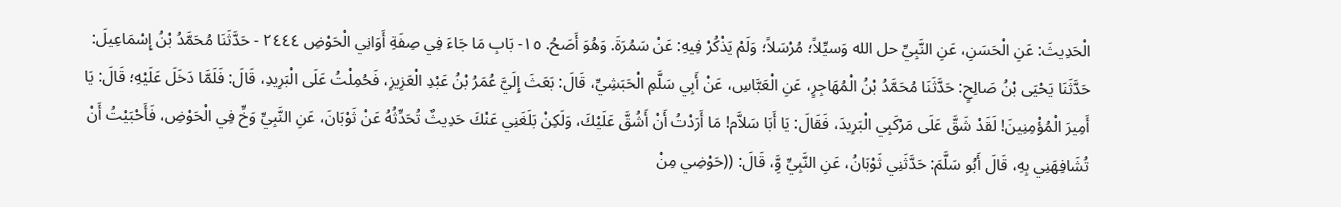الْحَدِيثَ: عَنِ الْحَسَنِ، عَنِ النَّبِيِّ حل الله وَسيِّلاً؛ مُرْسَلاً؛ وَلَمْ يَذْكُرْ فِيهِ: عَنْ سَمُرَةَ. وَهُوَ أَصَحُ. ١٥- بَابِ مَا جَاءَ فِي صِفَةِ أَوَانِي الْحَوْضِ ٢٤٤٤ - حَدَّثَنَا مُحَمَّدُ بْنُ إِسْمَاعِيلَ: حَدَّثَنَا يَحْيَى بْنُ صَالِحٍ: حَدَّثَنَا مُحَمَّدُ بْنُ الْمُهَاجِرٍ، عَنِ الْعَبَّاسِ، عَنْ أَبِي سَلَّمِ الْحَبَشِيِّ، قَالَ: بَعَثَ إِلَيَّ عُمَرُ بْنُ عَبْدِ الْعَزِيزِ، فَحُمِلْتُ عَلَى الْبَرِيدِ، قَالَ: فَلَمَّا دَخَلَ عَلَيْهِ؛ قَالَ: يَا أَمِيرَ الْمُؤْمِنِينَ! لَقَدْ شَقَّ عَلَى مَرْكَبِي الْبَرِيدَ، فَقَالَ: يَا أَبَا سَلاَّم! مَا أَرَدْتُ أَنْ أَشُقَّ عَلَيْكَ، وَلَكِنْ بَلَغَنِي عَنْكَ حَدِيثٌ تُحَدِّثُهُ عَنْ ثَوْبَانَ، عَنِ النَّبِيِّ وَخِّ فِي الْحَوْضِ، فَأَحْبَيْتُ أَنْ تُشَافِهَنِي بِهِ، قَالَ أَبُو سَلَّمَ: حَدَّثَنِي ثَوْبَانُ، عَنِ النَّبِيِّ وَِّ، قَالَ: ((حَوْضِي مِنْ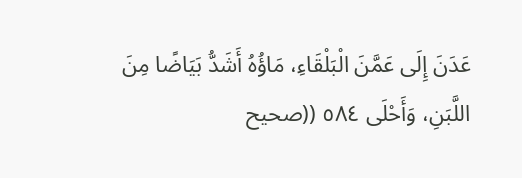عَدَنَ إِلَى عَمَّنَ الْبَلْقَاءِ، مَاؤُهُ أَشَدُّ بَيَاضًا مِنَ اللَّبَنِ، وَأَحْلَى ٥٨٤ ((صحيح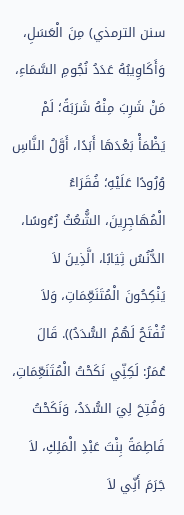سنن الترمذي) مِنَ الْعَسَلِ، وَأَكَاوِيبُهُ عَدَدُ نُجُومِ السَّمَاءِ، مَنْ شَرِبَ مِنْهُ شَرَبَةً؛ لَمْ يَظْمَأْ بَعْدَهَا أَبَدًا، أَوَّلُ النَّاسِ وُرُودًا عَلَيْهِ؛ فُقَرَاءُ الْمُهَاجِرِينَ، الشُّعُثُ رُءُوسًا، الدُّنُسُ ثِيَابًا، الَّذِينَ لاَ يَنْكِحُونَ الْمُتَنَعِّمَاتِ، وَلاَ تُفْتَحُ لَهُمُ السُّدَدُ)). قَالَ عُمَرُ: لَكِنِّي نَكَحْتُ الْمُتَنَعِّمَاتِ، وَفُتِحَ لِيَ السُّدَدُ، وَنَكَحْتُ فَاطِمَةً بِنْتَ عَبْدِ الْمَلِكِ، لاَ جَرَمَ أَنِّي لاَ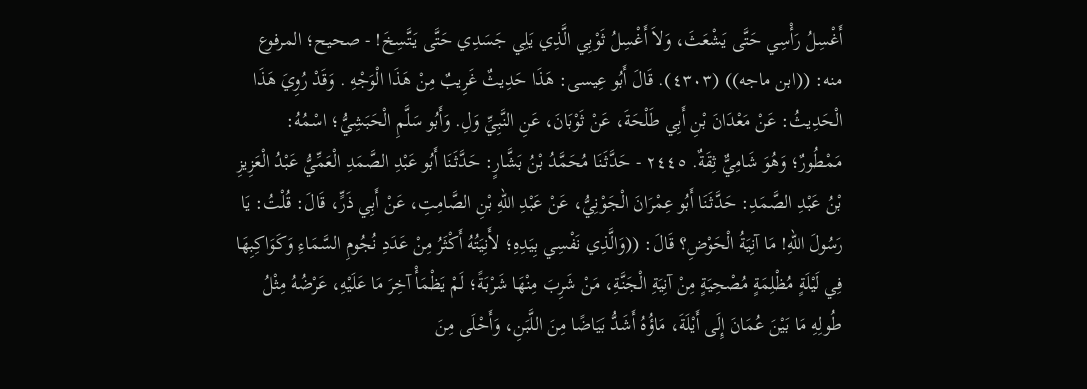أَغْسِلُ رَأْسِي حَتَّى يَشْعَثَ، وَلاَ أَغْسِلُ ثَوْبِي الَّذِي يَلِي جَسَدِي حَتَّى يَتَّسِخَ! - صحيح؛ المرفوع منه: ((ابن ماجه)) (٤٣٠٣). قَالَ أَبُو عِيسى: هَذَا حَدِيثٌ غَرِيبٌ مِنْ هَذَا الْوَجْهِ . وَقَدْ رُوِيَ هَذَا الْحَدِيثُ: عَنْ مَعْدَانَ بْنِ أَبِي طَلْحَةَ، عَنْ ثَوْبَانَ، عَنِ النَّبِيِّ وَلِ. وَأَبُو سَلَّمِ الْحَبَشِيُّ؛ اسْمُهُ: مَمْطُورٌ؛ وَهُوَ شَامِيٌّ ثِقَةٌ. ٢٤٤٥ - حَدَّثَنَا مُحَمَّدُ بْنُ بَشَّارٍ: حَدَّثَنَا أَبُو عَبْدِ الصَّمَدِ الْعَمِّيُّ عَبْدُ الْعَزِيزِ بْنُ عَبْدِ الصَّمَدِ: حَدَّثَنَا أَبُو عِمْرَانَ الْجَوْنِيُّ، عَنْ عَبْدِ اللهِ بْنِ الصَّامِتِ، عَنْ أَبِي ذَرٍّ، قَالَ: قُلْتُ: يَا رَسُولَ اللهِ! مَا آنِيَةُ الْحَوْضِ؟ قَالَ: ((وَالَّذِي نَفْسِي بِيَدِهِ؛ لأَنِيَتُهُ أَكْثَرُ مِنْ عَدَدِ نُجُومِ السَّمَاءِ وَكَوَاكِبِهَا فِي لَيْلَةٍ مُظْلِمَةٍ مُصْحِيَةٍ مِنْ آنِيَةِ الْجَنَّةِ، مَنْ شَرِبَ مِنْهَا شَرْبَةً؛ لَمْ يَظْمَأْ آخِرَ مَا عَلَيْهِ، عَرْضُهُ مِثْلُ طُولِهِ مَا بَيْنَ عُمَانَ إِلَى أَيْلَةَ، مَاؤُهُ أَشَدُّ بَيَاضًا مِنَ اللَّبَنِ، وَأَحْلَى مِنَ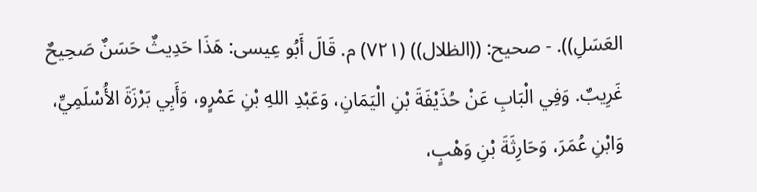العَسَلِ)). - صحيح: ((الظلال)) (٧٢١) م. قَالَ أَبُو عِيسى: هَذَا حَدِيثٌ حَسَنٌ صَحِيحٌ غَرِيبٌ. وَفِي الْبَابِ عَنْ حُذَيْفَةَ بْنِ الْيَمَانِ، وَعَبْدِ اللهِ بْنِ عَمْرٍو، وَأَبِي بَرْزَةَ الأُسْلَمِيِّ، وَابْنِ عُمَرَ، وَحَارِثَةَ بْنِ وَهْبٍ،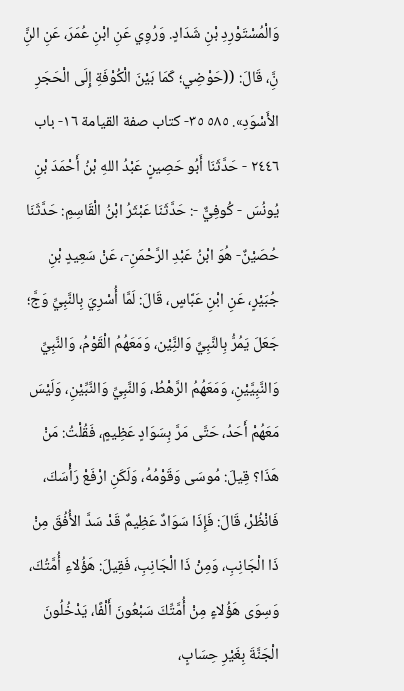وَالْمُسْتَوْرِدِ بْنِ شَدَادٍ. وَرُوِي عَنِ ابْنِ عُمَرَ، عَنِ النَِّ نَِّ، قَالَ: ((حَوْضِي؛ كَمَا بَيْنَ الْكُوْفَةِ إِلَى الْحَجَرِ الأَسْوَدِ». ٥٨٥ ٣٥- كتاب صفة القيامة ١٦- باب ٢٤٤٦ - حَدَّثَنَا أَبُو حَصِينٍ عَبْدُ اللهِ بْنُ أَحْمَدَ بْنِ يُونُسَ - كُوفِيٌّ -: حَدَّثَنَا عَبْثَرُ ابْنُ الْقَاسِمِ: حَدَّثَنَا حُصَيْنٌ- هُوَ ابْنُ عَبْدِ الرَّحْمَنِ-، عَنْ سَعِيدٍ بْنِ جُبَيْرٍ، عَنِ ابْنِ عَبَّاسٍ، قَالَ: لَمَّا أُسْرِيَ بِالنَّبِيِّ وَجَّ؛ جَعَلَ يَمُرُّ بِالنَّبِيِّ وَالنَِّيْن، وَمَعَهُمُ الْقَوْمُ، وَالنَّبِيِّ وَالنَّبِيَّيْنِ، وَمَعَهُمُ الرَّهْطُ، وَالنَّبِيِّ وَالنَّبِّيْنِ، وَلَيْسَ مَعَهُمْ أَحَدُ، حَتَّى مَرَّ بِسَوَادٍ عَظِيمٍ، فَقُلْتُ: مَنْ هَذَا؟ قِيلَ: مُوسَى وَقَوْمُهُ، وَلَكَنِ ارْفَعْ رَأْسَكَ، فَانْظُرْ، قَالَ: فَإِذَا سَوَادٌ عَظِيمٌ قَدْ سَدَّ الأُفُقَ مِنْ ذَا الْجَانِبِ، وَمِنْ ذَا الْجَانِبِ، فَقِيلَ: هَؤُلاءِ أُمَّتُكَ، وَسِوَى هَؤُلاءٍ مِنْ أُمَّتِّكَ سَبْعُونَ أَلْفًا، يَدْخُلُونَ الْجَنَّةَ بِغَيْرِ حِسَابٍ،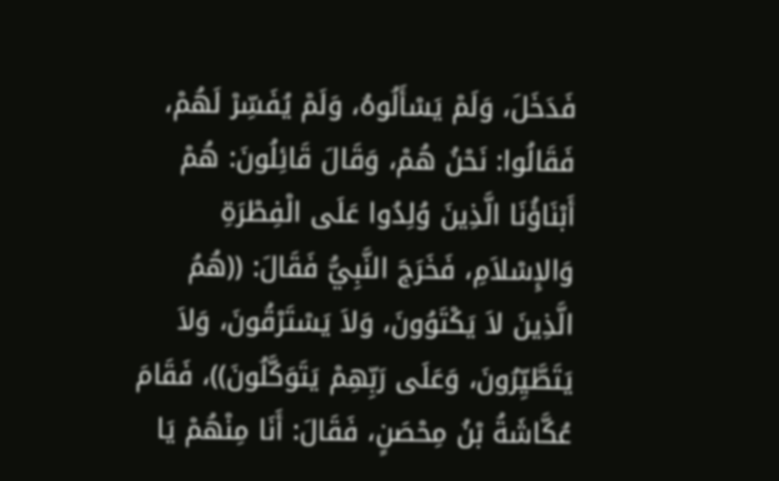فَدَخَلَ، وَلَمْ يَسْأَلُوهُ، وَلَمْ يُفَسِّرْ لَهُمْ، فَقَالُوا: نَحْنُ هُمْ، وَقَالَ قَائِلُونَ: هُمْ أَبْنَاؤُنَا الَّذِينَ وُلِدُوا عَلَى الْفِطْرَةِ وَالإِسْلاَمِ، فَخَرَجَ النَّبِيُّ فَقَالَ: ((هُمُ الَّذِينَ لاَ يَكْتَوُونَ، وَلاَ يَسْتَرْقُونَ، وَلاَ يَتَطَّيِّرُونَ، وَعَلَى رَبِّهِمْ يَتَوَكَّلُونَ))، فَقَامَ عُكَّاشَةُ بْنُ مِحْصَنٍ، فَقَالَ: أَنَا مِنْهُمْ يَا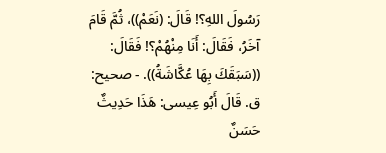رَسُولَ اللهِ؟! قَالَ: (نَعَمْ))، ثُمَّ قَامَ آخَرُ، فَقَالَ: أَنَا مِنْهُمْ؟! فَقَالَ: ((سَبَقَكَ بِهَا عُكَّاشَةُ)). - صحيح: ق. قَالَ أَبُو عِيسى: هَذَا حَدِيثٌ حَسَنٌ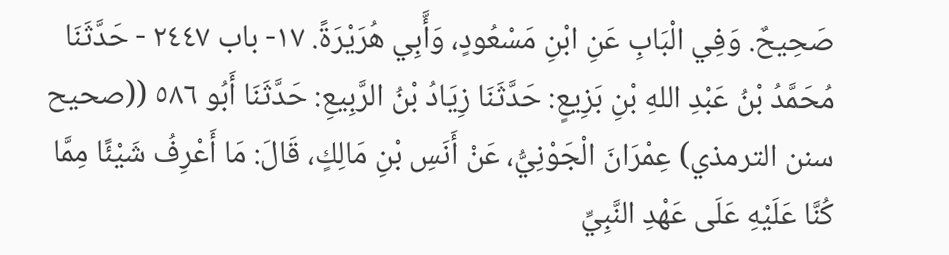صَحِيحٌ. وَفِي الْبَابِ عَنِ ابْنِ مَسْعُودٍ، وَأَّبِي هُرَيْرَةً. ١٧- باب ٢٤٤٧ - حَدَّثَنَا مُحَمَّدُ بْنُ عَبْدِ اللهِ بْنِ بَزِيعٍ: حَدَّثَنَا زِيَادُ بْنُ الرَّبِيعِ: حَدَّثَنَا أَبُو ٥٨٦ ((صحيح سنن الترمذي) عِمْرَانَ الْجَوْنِيُّ، عَنْ أَنَسِ بْنِ مَالِكٍ، قَالَ: مَا أَعْرِفُ شَيْئًا مِمَّا كُنَّا عَلَيْهِ عَلَى عَهْدِ النَّبِيِّ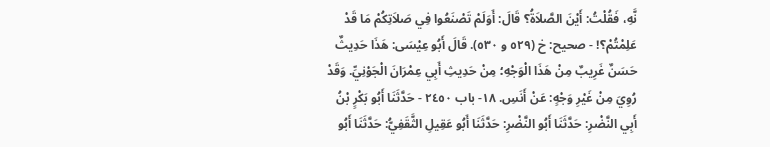نَّهِ، فَقُلْتُ: أَيْنَ الصَّلاَةُ؟ قَالَ: أَوَلَمْ تَصْنَعُوا فِي صَلاَتِكُمْ مَا قَدْ عَلِمْتُمْ؟! - صحیح: خ (٥٢٩ و ٥٣٠). قَالَ أَبُو عِيْسَى: هَذَا حَدِيثٌ حَسَنٌ غَرِيبٌ مِنْ هَذَا الْوَجْهِ؛ مِنْ حَدِيثِ أَبِي عِمْرَانَ الْجَوْنِيِّ. وَقَدْ رُوِيَ مِنْ غَيْرِ وَجْهٍ: عَنْ أَنَسِ. ١٨- باب ٢٤٥٠ - حَدَّثَنَا أَبُو بَكْرٍ بْنُ أَبِي النَّضْرِ: حَدَّثَنَا أَبُو النَّضْرِ: حَدَّثَنَا أَبُو عَقِيلِ الثَّقَفِيُّ: حَدَّثَنَا أَبُو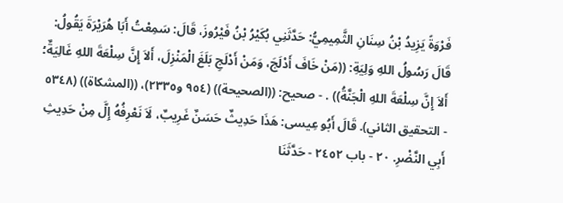فَرْوَةً يَزِيدُ بْنُ سِنَانِ الثَّمِيمِيُّ: حَدَّثَنِي بُكَيْرُ بْنُ فَيْرُوزَ، قَالَ: سَمِعْتُ أَبَا هُرَيْرَةَ يَقُولُ: قَالَ رَسُولُ اللهِ وَلِيَةِ: ((مَنْ خَافَ أَدْلَجَ، وَمَنْ أَدْلَجِ بَلَغَ الْمَنْزِلَ، أَلاَ إِنَّ سِلْعَةَ اللهِ غَالِيَةٌ؛ أَلاَ إِنَّ سِلْعَةَ اللهِ الْجَنَّةُ)) . - صحيح: ((الصحيحة)) (٩٥٤ و٢٣٣٥)، ((المشكاة)) (٥٣٤٨ - التحقيق الثاني). قَالَ أَبُو عِيسى: هَذَا حَدِيثٌ حَسَنٌ غَرِيبٌ، لَاَ نَعْرِفُهُ إِلَّ مِنْ حَدِيثِ أَبِي النَّضْرِ. ٢٠ - باب ٢٤٥٢ - حَدَّثَنَا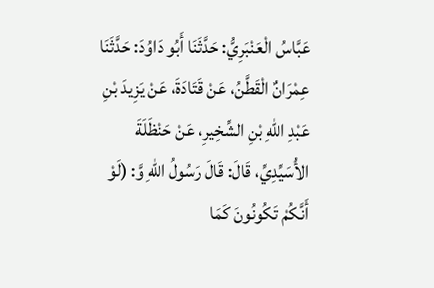عَبَّاسُ الْعَنْبَرِيُّ: حَدَّثَنَا أَبُو دَاوُدَ: حَدَّثَنَا عِمْرَانٌ الْقَطَّنُ، عَنْ قَتَادَةَ، عَنْ يَزِيدَ بْنِ عَبْدِ اللهِ بْنِ الشِّخِيرِ، عَنْ حَنْظَلَةَ الأُسَيِّدِيِّ، قَالَ: قَالَ رَسُولُ اللهِ وَّ: (لَوْ أَنَّكُمْ تَكُونُونَ كَمَا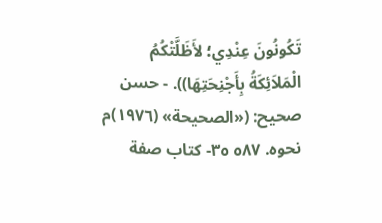تَكُونُونَ عِنْدِي؛ لأَظَلَّتْكُمُ الْمَلاَئِكَةُ بِأَجْنِحَتِهَا)). - حسن صحيح: («الصحيحة» (١٩٧٦)م نحوه. ٥٨٧ ٣٥- كتاب صفة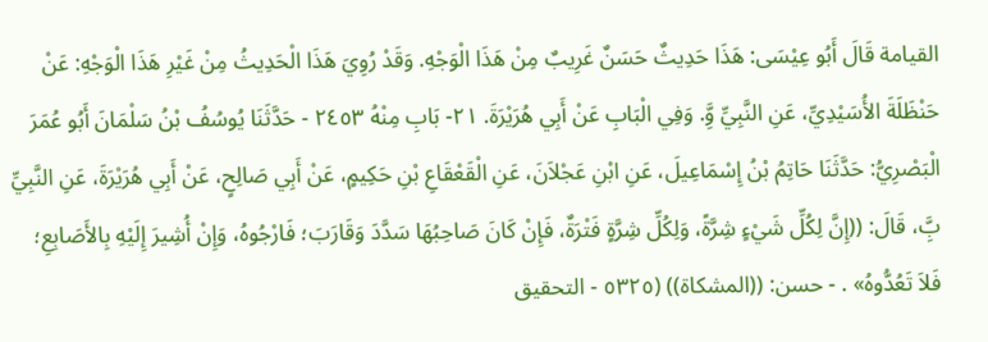القيامة قَالَ أَبُو عِيْسَى: هَذَا حَدِيثٌ حَسَنٌ غَرِيبٌ مِنْ هَذَا الْوَجْهِ. وَقَدْ رُوِيَ هَذَا الْحَدِيثُ مِنْ غَيْرِ هَذَا الْوَجْهِ: عَنْ حَنْظَلَةَ الأُسَيْدِيِّ، عَنِ النَّبِيِّ وَِّ. وَفِي الْبَابِ عَنْ أَبِي هُرَيْرَةَ. ٢١- بَابِ مِنْهُ ٢٤٥٣ - حَدَّثَنَا يُوسُفُ بْنُ سَلْمَانَ أَبُو عُمَرَ الْبَصْرِيُّ: حَدَّثَنَا حَاتِمُ بْنُ إِسْمَاعِيلَ، عَنِ ابْنِ عَجْلاَنَ، عَنِ الْقَعْقَاعِ بْنِ حَكِيمٍ، عَنْ أَبِي صَالِحٍ، عَنْ أَبِي هُرَيْرَةَ، عَنِ النَّبِيِّ بَِّ، قَالَ: ((إِنَّ لِكُلِّ شَيْءٍ شِرَّةً، وَلِكُلِّ شِرَّةٍ فَتْرَةٌ، فَإِنْ كَانَ صَاحِبُهَا سَدَّدَ وَقَارَبَ؛ فَارْجُوهُ، وَإِنْ أُشِيرَ إِلَيْهِ بِالأَصَابِعِ؛ فَلاَ تَعُدُّوهُ» . - حسن: ((المشكاة)) (٥٣٢٥ - التحقيق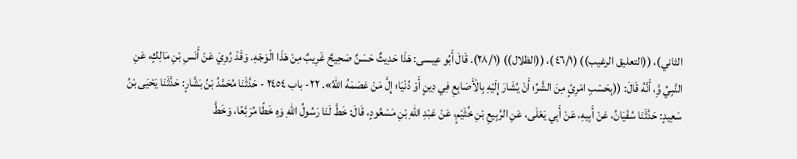الثاني)، ((التعليق الرغيب)) (٤٦/١)، ((الظلال)) (٢٨/١). قَالَ أَبُو عِيسى: هَذَا حَدِيثٌ حَسَنٌ صَحِيحٌ غَرِيبٌ مِنْ هَذَا الْوَجْهِ. وَقَدْ رُوِيَ عَنْ أَنَسِ بْنِ مَالِكٍ، عَنِ النَّبِيِّ وَِّ، أَنَّهُ قَالَ: ((بِحَسْبِ امْرِئٍ مِنَ الشَّرِّ؛ أَنْ يُشَارَ إِلَيْهِ بِالْأَصَابِعِ فِي دِينٍ أَوْ دُنْيَا؛ إِلَّ مَنْ عَصَمَهُ اللهُ». ٢٢- باب ٢٤٥٤ - حَدَّثَنَا مُحَمَّدُ بْنُ بَشَّارٍ: حَدَّثَنَا يَحْيَى بْنُ سَعِيدٍ: حَدَّثَنَا سُفْيَانُ، عَنْ أَبِيهِ، عَنْ أَبِي يَعْلَى، عَنِ الرَّبِيعِ بْنِ خُثَيْمٍ، عَنْ عَبْدِ اللهِ بْنِ مَسْعُودٍ، قَالَ: خَطَّ لَنَا رَسُولُ اللهِ وَهِ خَطًا مُرَبَّعًا، وَخَطَّ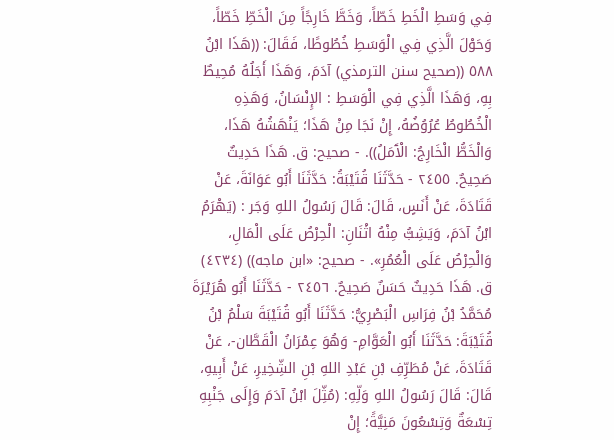فِي وَسَطِ الْخَطِ خَطّاً، وَخَطَّ خَارِجًاً مِنَ الْخَطِّ خَطّاً، وَحَوْلَ الَّذِي فِي الْوَسَطِ خُطُوطًا، فَقَالَ: ((هَذَا ابْنُ ٥٨٨ ((صحيح سنن الترمذي) آدَمَ، وَهَذَا أَجَلُهُ مُحِيطٌ بِهِ، وَهَذَا الَّذِي فِي الْوَسَطِ : الإِنْسَانُ، وَهَذِهِ الْخُطُوطُ عُرُوُضُهُ، إِنْ نَجَا مِنْ هَذَا؛ يَنْهَشُهُ هَذَا، وَالْخَطُّ الْخَارِجُ: الْآَمَلُ)). - صحيح: ق. هَذَا حَدِيثٌ صَحِيحٌ. ٢٤٥٥ - حَدَّثَنَا قُتَيْبَةُ: حَدَّثَنَا أَبُو عَوَانَةَ، عَنْ قَتَادَةَ، عَنْ أَنَسٍ، قَالَ: قَالَ رَسُولُ اللهِ وَجَر : (يَهْرَمُ ابْنُ آدَمَ، وَيَشِبُّ مِنْهُ اثْنَانِ: الْحِرْصُ عَلَى الْمَالِ، وَالْحِرْصُ عَلَى الْعُمُرِ». - صحیح: «ابن ماجه)) (٤٢٣٤) ق. هَذَا حَدِيثٌ حَسَنٌ صَحِيحٌ. ٢٤٥٦ - حَدَّثَنَا أَبُو هُرَيْرَةَ مُحَمَّدُ بْنُ فِرَاسِ الْبَصْرِيُّ: حَدَّثَنَا أَبُو قُتَيْبَةَ سَلْمُ بْنُ قُتَيْبَةَ: حَدَّثَنَا أَبُو الْعَوَّامِ- وَهُوَ عِمْرَانُ الْقَطَّان-، عَنْ قَتَادَةَ، عَنْ مُطَرِّفِ بْنِ عَبْدِ اللهِ بْنِ الشِّخِيرِ، عَنْ أَبِيهِ، قَالَ: قَالَ رَسُولُ اللهِ وَلِّهِ: (مُثِّلَ ابْنُ آدَمَ وَإِلَى جَنْبِهِ تِسْعَةٌ وَتِسْعُونَ مَنِيَّةً؛ إِنْ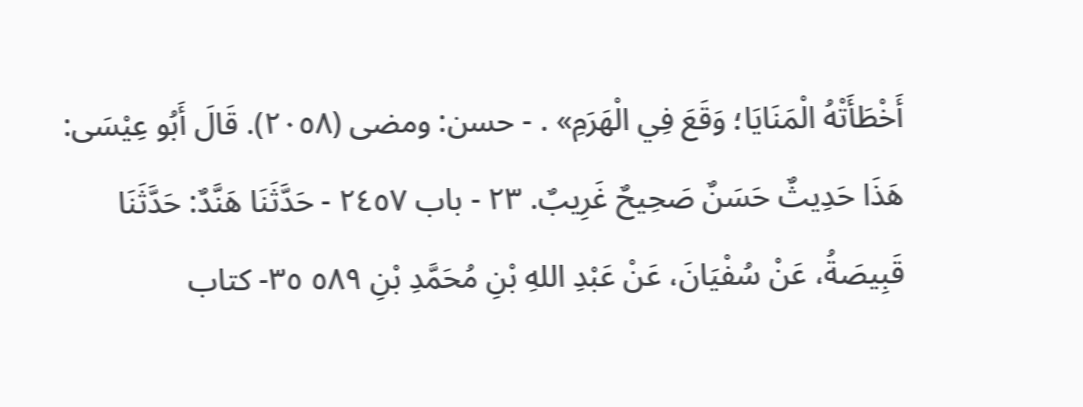أَخْطَأَتْهُ الْمَنَايَا؛ وَقَعَ فِي الْهَرَمِ» . - حسن: ومضى (٢٠٥٨). قَالَ أَبُو عِيْسَى: هَذَا حَدِيثٌ حَسَنٌ صَحِيحٌ غَرِيبٌ. ٢٣ - باب ٢٤٥٧ - حَدَّثَنَا هَنَّدٌ: حَدَّثَنَا قَبِيصَةُ، عَنْ سُفْيَانَ، عَنْ عَبْدِ اللهِ بْنِ مُحَمَّدِ بْنِ ٥٨٩ ٣٥- كتاب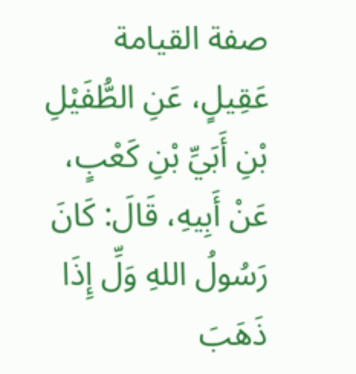صفة القيامة عَقِيلٍ، عَنِ الطُّفَيْلِ بْنِ أَبَيِّ بْنِ كَعْبٍ، عَنْ أَبِيهِ، قَالَ: كَانَ رَسُولُ اللهِ وَلِّ إِذَا ذَهَبَ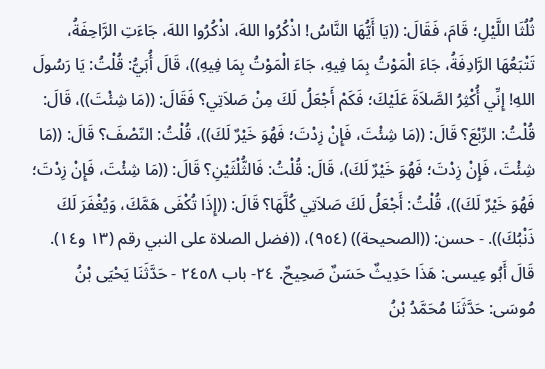ثُلُثَا اللَّيْلِ؛ قَامَ، فَقَالَ: ((يَا أَيُّهَا النَّاسُ! اذْكُرُوا اللهَ، اذْكُرُوا اللهَ، جَاءَتِ الرَّاحِفَةُ، تَتْبَعُهَا الرَّادِفَةُ، جَاءَ الْمَوْتُ بِمَا فِيهِ، جَاءَ الْمَوْتُ بِمَا فِيهِ))، قَالَ أُبَيُّ: قُلْتُ: يَا رَسُولَ اللهِ! إِنِّي أُكْثِرُ الصَّلاَةَ عَلَيْكَ؛ فَكَمْ أَجْعَلُ لَكَ مِنْ صَلاَتِي؟ فَقَالَ: ((مَا شِئْتَ))، قَالَ: قُلْتُ: الرِّبْعَ؟ قَالَ: ((مَا شِئْتَ، فَإِنْ زِدْتَ؛ فَهُوَ خَيْرٌ لَكَ))، قُلْتُ: النّصْفَ؟ قَالَ: ((مَا شِئْتَ، فَإِنْ زِدْتَ؛ فَهُوَ خَيْرٌ لَكَ)، قَالَ: قُلْتُ: فَالثُّلْثَيْنِ؟ قَالَ: ((مَا شِئْتَ، فَإِنْ زِدْتَ؛ فَهُوَ خَيْرٌ لَكَ))، قُلْتُ: أَجْعَلُ لَكَ صَلاَتِي كُلَّهَا؟ قَالَ: ((إِذَا تُكْفَى هَمَّكَ، وَيُغْفَرَ لَكَ ذَنْبُكَ)). - حسن: ((الصحيحة)) (٩٥٤)، ((فضل الصلاة على النبي رقم (١٣ و١٤). قَالَ أَبُو عِيسى: هَذَا حَدِيثٌ حَسَنٌ صَحِيحٌ. ٢٤- باب ٢٤٥٨ - حَدَّثَنَا يَحْيَى بْنُ مُوسَى: حَدَّثَنَا مُحَمَّدُ بْنُ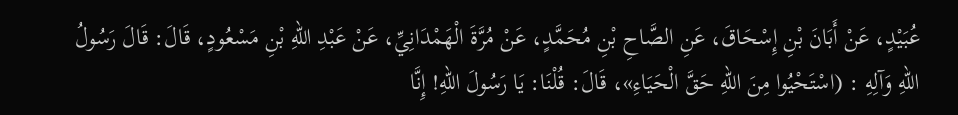عُبَيْدٍ، عَنْ أَبَانَ بْنِ إِسْحَاقَ، عَنِ الصَّاحِ بْنِ مُحَمَّدٍ، عَنْ مُرَّةَ الْهَمْدَانِيِّ، عَنْ عَبْدِ اللهِ بْنِ مَسْعُودٍ، قَالَ: قَالَ رَسُولُ اللهِ وَآلِهِ : (اسْتَحْيُوا مِنَ اللهِ حَقَّ الْحَيَاءِ»، قَالَ: قُلْنَا: يَا رَسُولَ اللهِ! إِنَّا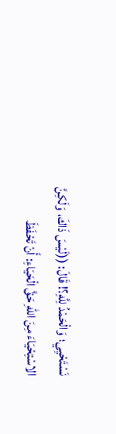نَسْتَحْيِي؛ وَالْحَمْدُ لِلَّهِ؟! قَالَ: ((لَيْسَ ذَاكَ، وَلَكِنَّ الاسْتِحْيَاءَ مِنَ اللّهِ حَقَّ الْحَيَاءِ: أَنْ تَحْفَظَ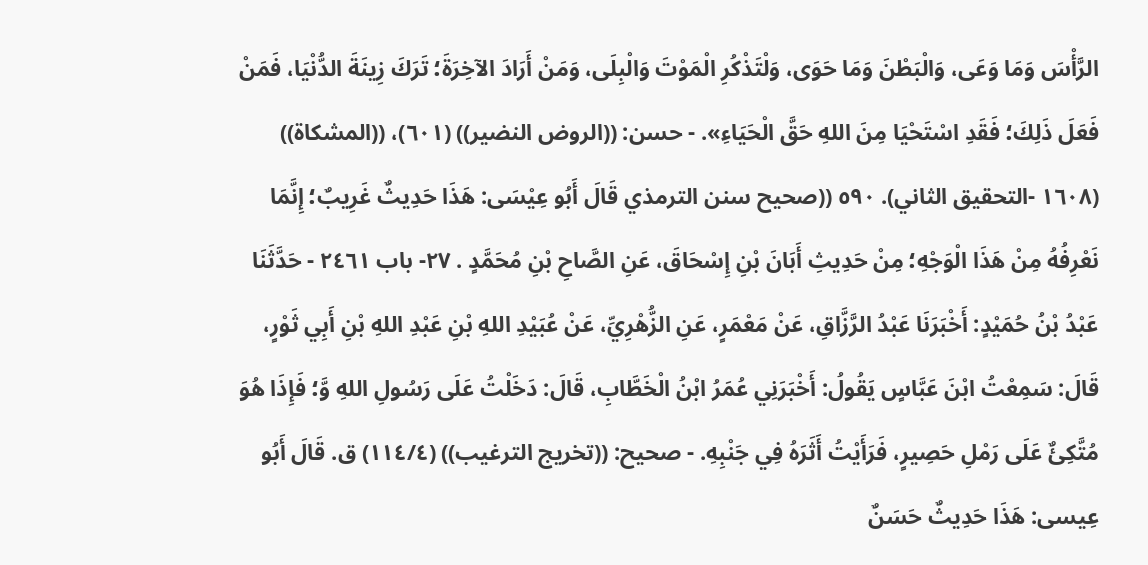الرَّأْسَ وَمَا وَعَى، وَالْبَطْنَ وَمَا حَوَى، وَلْتَذْكُرِ الْمَوْتَ وَالْبِلَى، وَمَنْ أَرَادَ الآخِرَةَ؛ تَرَكَ زِينَةَ الدُّنْيَا، فَمَنْ فَعَلَ ذَلِكَ؛ فَقَدِ اسْتَحْيَا مِنَ اللهِ حَقَّ الْحَيَاءِ». - حسن: ((الروض النضير)) (٦٠١)، ((المشكاة)) (١٦٠٨ -التحقيق الثاني). ٥٩٠ ((صحيح سنن الترمذي قَالَ أَبُو عِيْسَى: هَذَا حَدِيثٌ غَرِيبٌ؛ إِنَّمَا نَعْرِفُهُ مِنْ هَذَا الْوَجْهِ؛ مِنْ حَدِيثِ أَبَانَ بْنِ إِسْحَاقَ، عَنِ الصَّاحِ بْنِ مُحَمَّدٍ . ٢٧- باب ٢٤٦١ - حَدَّثَنَا عَبْدُ بْنُ حُمَيْدٍ: أَخْبَرَنَا عَبْدُ الرَّزَّاقِ، عَنْ مَعْمَرٍ، عَنِ الزُّهْرِيِّ، عَنْ عُبَيْدِ اللهِ بْنِ عَبْدِ اللهِ بْنِ أَبِي ثَوْرٍ، قَالَ: سَمِعْتُ ابْنَ عَبَّاسٍ يَقُولُ: أَخْبَرَنِي عُمَرُ ابْنُ الْخَطَّابِ، قَالَ: دَخَلْتُ عَلَى رَسُولِ اللهِ وَّ؛ فَإِذَا هُوَ مُتَّكِئٌ عَلَى رَمْلِ حَصِيرٍ، فَرَأَيْتُ أَثَرَهُ فِي جَنْبِهِ. - صحيح: ((تخريج الترغيب)) (١١٤/٤) ق. قَالَ أَبُو عِيسى: هَذَا حَدِيثٌ حَسَنٌ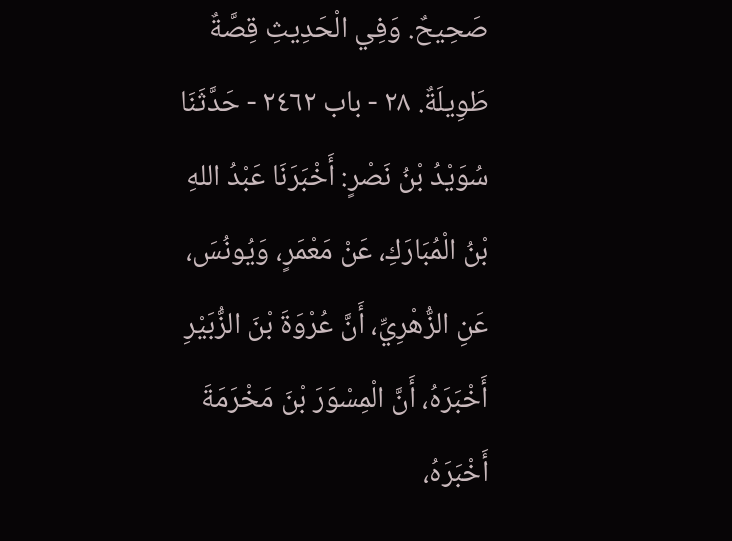صَحِيحٌ. وَفِي الْحَدِيثِ قِصَّةٌ طَوِيلَةٌ. ٢٨ - باب ٢٤٦٢ - حَدَّثَنَا سُوَيْدُ بْنُ نَصْرٍ: أَخْبَرَنَا عَبْدُ اللهِ بْنُ الْمُبَارَكِ، عَنْ مَعْمَرٍ، وَيُونُسَ، عَنِ الزُّهْرِيِّ، أَنَّ عُرْوَةَ بْنَ الزُّبَيْرِ أَخْبَرَهُ، أَنَّ الْمِسْوَرَ بْنَ مَخْرَمَةَ أَخْبَرَهُ،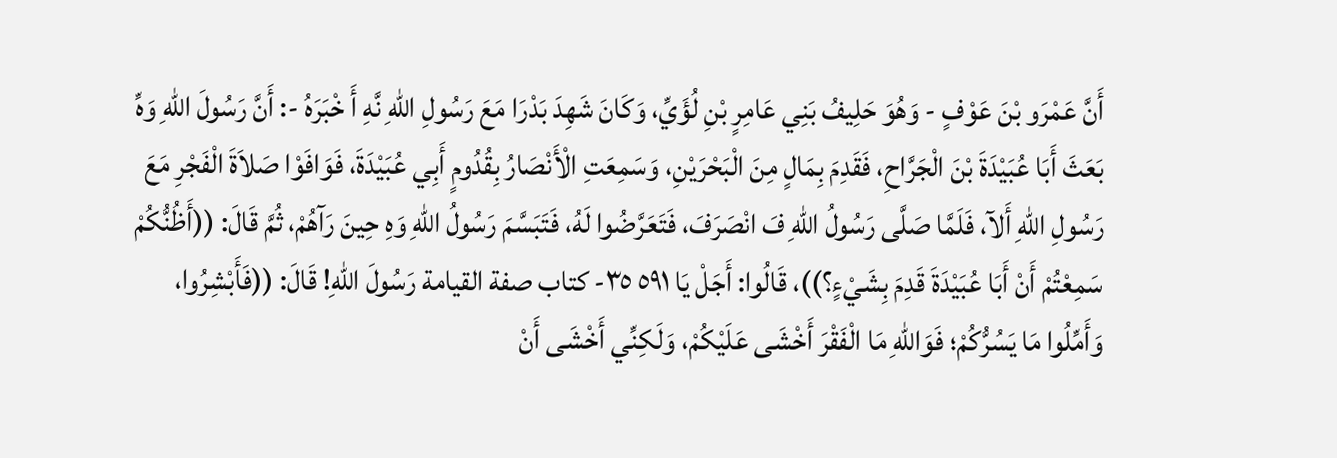أَنَّ عَمْرَو بْنَ عَوْفٍ - وَهُوَ حَلِيفُ بَنِي عَامِرٍ بْنِ لُؤَيِّ، وَكَانَ شَهِدَ بَدْرَا مَعَ رَسُولِ اللهِ نَّهِ أَ خْبَرَهُ -: أَنَّ رَسُولَ اللهِ وَهِّ بَعَثَ أَبَا عُبَيْدَةَ بْنَ الْجَرَّاحِ، فَقَدِمَ بِمَالٍ مِنَ الْبَحْرَيْنِ، وَسَمِعَتِ الْأَنْصَارُ بِقُدُومٍ أَبِي عُبَيْدَةَ، فَوَافَوْا صَلاَةَ الْفَجْرِ مَعَ رَسُولِ اللهِ أَلآ، فَلَمَّا صَلَّى رَسُولُ اللهِ فَ انْصَرَفَ، فَتَعَرَّضُوا لَهُ، فَتَبَسَّمَ رَسُولُ اللهِ وَهِ حِينَ رَآهُمْ، ثُمَّ قَالَ: ((أَظُنُّكُمْ سَمِعْتُمْ أَنْ أَبَا عُبَيْدَةَ قَدِمَ بِشَيْءٍ؟))، قَالُوا: أَجَلْ يَا ٥٩١ ٣٥- كتاب صفة القيامة رَسُولَ اللهِ! قَالَ: ((فَأَبْشِرُوا، وَأَمِّلُوا مَا يَسُرُّكُمْ؛ فَوَاللّهِ مَا الْفَقْرَ أَخْشَى عَلَيْكُمْ، وَلَكِنِّي أَخْشَى أَنْ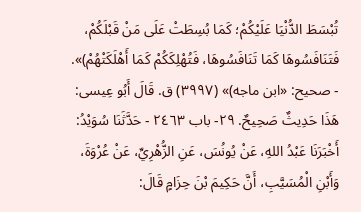تُبْسَطَ الدُّنْيَا عَلَيْكُمْ؛ كَمَا بُسِطَتْ عَلَى مَنْ قَبْلَكُمْ، فَتَنَافَسُوهَا كَمَا تَنَافَسُوهَا، فَتُهْلِكَكُمْ كَمَا أَهْلَكَتْهُمْ)». - صحیح: «ابن ماجه)» (٣٩٩٧) ق. قَالَ أَبُو عِيسى: هَذَا حَدِيثٌ صَحِيحٌ. ٢٩- باب ٢٤٦٣ - حَدَّثَنَا سُوَيْدُ: أَخْبَرَنَا عَبْدُ اللهِ، عَنْ يُونُسَ، عَنِ الزُّهْرِيِّ، عَنْ عُرْوَةَ، وَأَبْنِ الْمُسَيَّبِ، أَنَّ حَكِيمَ بْنَ حِزَامٍ قَالَ: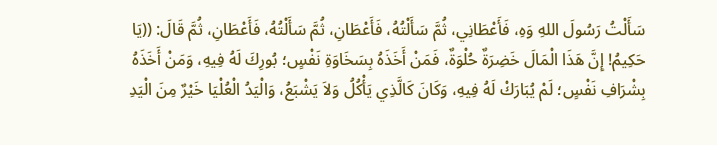سَأَلْتُ رَسُولَ اللهِ وَهِ، فَأَعْطَانِي، ثُمَّ سَأَلْتُهُ، فَأَعْطَانِ، ثُمَّ سَأَلْتُهُ، فَأَعْطَانِ، ثُمَّ قَالَ: ((يَا حَكِيمُ! إِنَّ هَذَا الْمَالَ خَضِرَةٌ حُلْوَةٌ، فَمَنْ أَخَذَهُ بِسَخَاوَةِ نَفْسٍ؛ بُورِكَ لَهُ فِيهِ، وَمَنْ أَخَذَهُ بِشْرَافِ نَفْسٍ؛ لَمْ يُبَارَكْ لَهُ فِيهِ، وَكَانَ كَالَّذِي يَأْكُلُ وَلاَ يَشْبَعُ، وَالْيَدُ الْعُلْيَا خَيْرٌ مِنَ الْيَدِ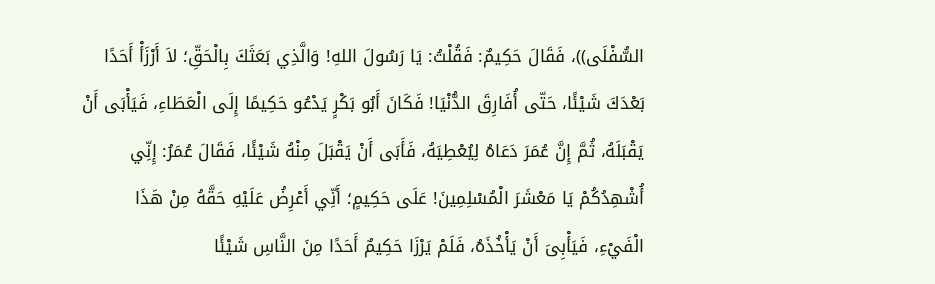السُّفْلَى))، فَقَالَ حَكِيمٌ: فَقُلْتُ: يَا رَسُولَ اللهِ! وَالَّذِي بَعَثَكَ بِالْحَقِّ؛ لاَ أَرْزَأْ أَحَدًا بَعْدَكَ شَيْئًا، حَتّى أُفَارِقَ الدُّنْيَا! فَكَانَ أَبُو بَكْرٍ يَدْعُو حَكِيمًا إِلَى الْعَطَاءِ، فَيَأْبَى أَنْ يَقْبَلَهُ، ثُمَّ إِنَّ عُمَرَ دَعَاهُ لِيُعْطِيَهُ، فَأَبَى أَنْ يَقْبَلَ مِنْهُ شَيْئًا، فَقَالَ عُمَرُ: إِنِّي أُشْهِدُكُمْ يَا مَعْشَرَ الْمُسْلِمِينَ! عَلَى حَكِيمٍ؛ أَنِّي أَعْرِضُ عَلَيْهِ حَقَّهُ مِنْ هَذَا الْفَيْءِ، فَيَأْبِىَ أَنْ يَأْخُذَهُ، فَلَمْ يَرْزَا حَكِيمٌ أَحَدًا مِنَ النَّاسِ شَيْئًا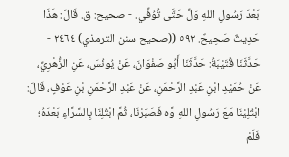بَعْدَ رَسُولِ اللهِ وَلِّ حَتَّى تُوُفِّي. - صحيح: ق. قَالَ: هَذَا حَدِيثٌ صَحِيحٌ. ٥٩٢ ((صحيح سنن الترمذي) ٢٤٦٤ - حَدَّثَنَا قُتَيْبَةُ: حَدَّثَنَا أَبُو صَفْوَانَ، عَنْ يُونُسَ، عَنِ الزُّهْرِيِّ، عَنْ حُمَيْدِ ابْنِ عَبْدِ الرَّحْمَنِ، عَنْ عَبْدِ الرَّحْمَنِ بْنِ عَوْفٍ، قَالَ: ابْتُلِيْنَا مَعَ رَسُولِ اللهِ وَّه فَصَبَرْنَا، ثُمَّ ابْتُلِنَا بِالسَّرَّاءِ بَعْدَهُ؛ فَلَمْ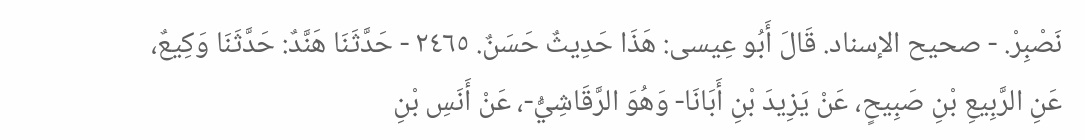نَصْبِرْ. - صحيح الإسناد. قَالَ أَبُو عِيسى: هَذَا حَدِيثٌ حَسَنٌ. ٢٤٦٥ - حَدَّثَنَا هَنَّدٌ: حَدَّثَنَا وَكِيعٌ، عَنِ الرَّبِيعِ بْنِ صَبِيحٍ، عَنْ يَزِيدَ بْنِ أَبَانَا- وَهُوَ الرَّقَاشِيُّ-، عَنْ أَنَسِ بْنِ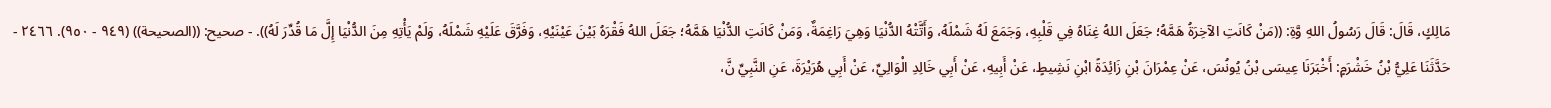مَالِكٍ، قَالَ: قَالَ رَسُولُ اللهِ وَّةِ: ((مَنْ كَانَتِ الآخِرَةُ هَمَّهُ؛ جَعَلَ اللهُ غِنَاهُ فِي قَلْبِهِ، وَجَمَعَ لَهُ شَمْلَهُ، وَأَتَّتْهُ الدُّنْيَا وَهِيَ رَاغِمَةٌ، وَمَنْ كَانَتِ الدُّنْيَا هَمَّهُ؛ جَعَلَ اللهُ فَقْرَهُ بَيْنَ عَيْنَيْهِ، وَفَرَّقَ عَلَيْهِ شَمْلَهُ، وَلَمْ يَأْتِهِ مِنَ الدُّنْيَا إِلَّ مَا قُدِّرَ لَهُ)). - صحيح: ((الصحيحة)) (٩٤٩ - ٩٥٠). ٢٤٦٦ - حَدَّثَنَا عَلِيُّ بْنُ خَشْرَمٍ: أَخْبَرَنَا عِيسَى بْنُ يُونُسَ، عَنْ عِمْرَانَ بْنِ زَائِدَةً ابْنِ نَشِيطٍ، عَنْ أَبِيهِ، عَنْ أَبِي خَالِدِ الْوَالِيِّ، عَنْ أَبِي هُرَيْرَةَ، عَنِ النَّبِيِّ نَّ،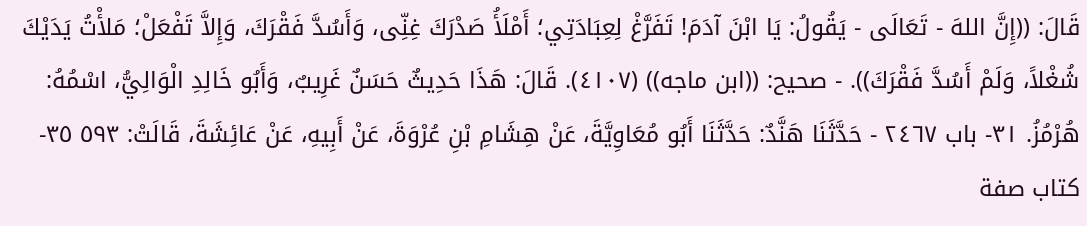قَالَ: ((إِنَّ اللهَ - تَعَالَى - يَقُولُ: يَا ابْنَ آدَمَ! تَفَرَّغْ لِعِبَادَتِي؛ أَمْلَأُ صَدْرَكَ غِنِّى، وَأَسُدَّ فَقْرَكَ، وَإِلاَّ تَفْعَلْ؛ مَلأْتُ يَدَيْكَ شُغْلاً، وَلَمْ أَسُدَّ فَقْرَكَ)). - صحيح: ((ابن ماجه)) (٤١٠٧). قَالَ: هَذَا حَدِيثٌ حَسَنٌ غَرِيبٌ، وَأَبُو خَالِدِ الْوَالِيُّ، اسْمُهُ: هُرْمُزُ. ٣١- باب ٢٤٦٧ - حَدَّثَنَا هَنَّدٌ: حَدَّثَنَا أَبُو مُعَاوِيَّةَ، عَنْ هِشَامِ بْنِ عُرْوَةَ، عَنْ أَبِيهِ، عَنْ عَائِشَةَ، قَالَتْ: ٥٩٣ ٣٥- كتاب صفة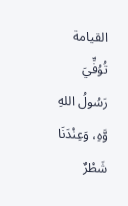القيامة تُوُفِّيَ رَسُولُ اللهِ وَّهِ، وَعِنْدَنَا شَطْرٌ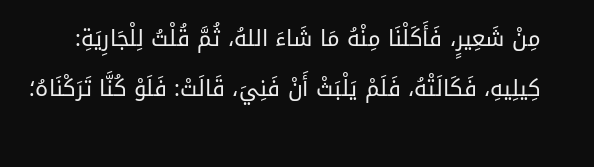مِنْ شَعِيرٍ، فَأَكَلْنَا مِنْهُ مَا شَاءَ اللهُ، ثُمَّ قُلْتُ لِلْجَارِيَةِ: كِيلِيهِ، فَكَالَتْهُ، فَلَمْ يَلْبَثْ أَنْ فَنِيَ، قَالَتْ: فَلَوْ كُنَّا تَرَكْنَاهُ؛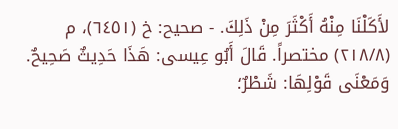لأَكَلْنَا مِنْهُ أَكْثَرَ مِنْ ذَلِكَ. - صحيح: خ (٦٤٥١)، م (٢١٨/٨) مختصراً. قَالَ أَبُو عِيسى: هَذَا حَدِيثٌ صَحِيحٌ. وَمَعْنَى قَوْلِهَا: شَطْرٌ؛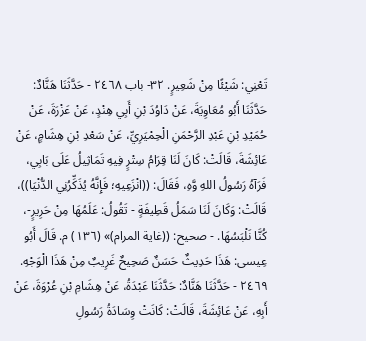تَعْنِي: شَيْئًا مِنْ شَعِيرٍ. ٣٢- باب ٢٤٦٨ - حَدَّثَنَا هَنَّادٌ: حَدَّثَنَا أَبُو مُعَاوِيَةَ، عَنْ دَاوُدَ بْنِ أَبِي هِنْدٍ، عَنْ عَزْرَةَ، عَنْ حُمَيْدِ بْنِ عَبْدِ الرَّحْمَنِ الْحِمْيَرِيِّ، عَنْ سَعْدِ بْنِ هِشَامٍ، عَنْ عَائِشَةَ، قَالَتْ: كَانَ لَنَا قِرَامُ سِتْرٍ فِيهِ تَمَاثِيلُ عَلَى بَابِي، فَرَآهُ رَسُولُ اللهِ وَّهِ، فَقَالَ: ((انْزَعِيهِ؛ فَإِنَّهُ يُذَكِّرُنِي الدُّنْيَا))، قَالَتْ: وَكَانَ لَنَا سَمَلُ قَطِيفَةٍ - تَقُولُ: عَلَمُهَا مِنْ حَرِيرٍ-، كُنَّا نَلْبَسُهَا. - صحيح: ((غاية المرام)» (١٣٦) م. قَالَ أَبُو عِيسى: هَذَا حَدِيثٌ حَسَنٌ صَحِيحٌ غَرِيبٌ مِنْ هَذَا الْوَجْهِ. ٢٤٦٩ - حَدَّثَنَا هَنَّادٌ: حَدَّثَنَا عَبْدَةُ، عَنْ هِشَامِ بْنِ عُرْوَةَ، عَنْ أَبِهِ، عَنْ عَائِشَةَ، قَالَتْ: كَانَتْ وِسَادَةُ رَسُولِ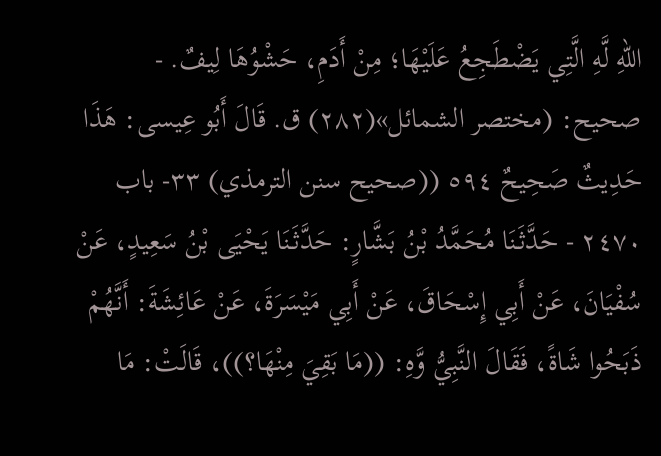اللهِ لَّهِ الَّتِي يَضْطَجِعُ عَلَيْهَا؛ مِنْ أَدَمِ، حَشْوُهَا لِيفٌ. - صحيح: (مختصر الشمائل»(٢٨٢) ق. قَالَ أَبُو عِيسى: هَذَا حَدِيثٌ صَحِيحٌ ٥٩٤ ((صحيح سنن الترمذي) ٣٣- باب ٢٤٧٠ - حَدَّثَنَا مُحَمَّدُ بْنُ بَشَّارٍ: حَدَّثَنَا يَحْيَى بْنُ سَعِيدٍ، عَنْ سُفْيَانَ، عَنْ أَبِي إِسْحَاقَ، عَنْ أَبِي مَيْسَرَةَ، عَنْ عَائِشَةَ: أَنَّهُمْ ذَبَحُوا شَاةً، فَقَالَ النَّبِيُّ وَّهِ: ((مَا بَقِيَ مِنْهَا؟))، قَالَتْ: مَا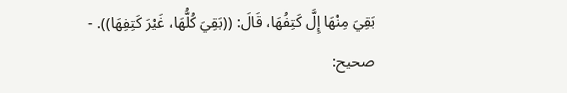بَقِيَ مِنْهَا إِلَّ كَتِفُهَا، قَالَ: ((بَقِيَ كُلُّهَا، غَيْرَ كَتِفِهَا)). - صحيح: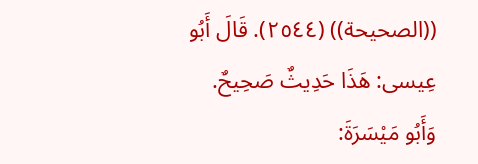((الصحيحة)) (٢٥٤٤). قَالَ أَبُو عِيسی: هَذَا حَدِيثٌ صَحِيحٌ. وَأَبُو مَيْسَرَةَ: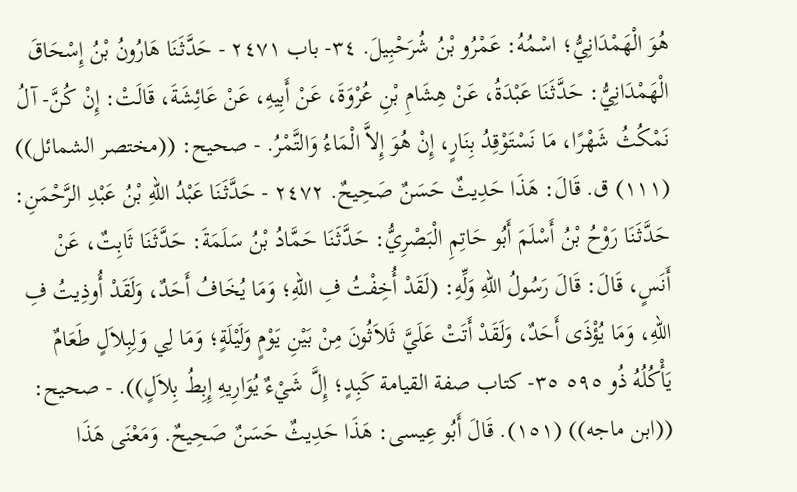هُوَ الْهَمْدَانِيُّ؛ اسْمُهُ: عَمْرُو بْنُ شُرَحْبِيلَ. ٣٤- باب ٢٤٧١ - حَدَّثَنَا هَارُونُ بْنُ إِسْحَاقَ الْهَمْدَانِيُّ: حَدَّثَنَا عَبْدَةُ، عَنْ هِشَامِ بْنِ عُرْوَةَ، عَنْ أَبِيهِ، عَنْ عَائِشَةَ، قَالَتْ: إِنْ كُنَّ- آلُ نَمْكُثُ شَهْرًا، مَا نَسْتَوْقِدُ بِنَارٍ، إِنْ هُوَ إِلاَّ الْمَاءُ وَالتَّمْرُ. - صحيح: ((مختصر الشمائل)) (١١١) ق. قَالَ: هَذَا حَدِيثٌ حَسَنٌ صَحِيحٌ. ٢٤٧٢ - حَدَّثَنَا عَبْدُ اللهِ بْنُ عَبْدِ الرَّحْمَنِ: حَدَّثَنَا رَوْحُ بْنُ أَسْلَمَ أَبُو حَاتِمِ الْبَصْرِيُّ: حَدَّثَنَا حَمَّادُ بْنُ سَلَمَةَ: حَدَّثَنَا ثَابِتٌ، عَنْ أَنَسٍ، قَالَ: قَالَ رَسُولُ اللهِ وَلِّهِ: (لَقَدْ أُخِفْتُ فِ اللهِ؛ وَمَا يُخَافُ أَحَدٌ، وَلَقَدْ أُوذِيتُ فِ اللهِ، وَمَا يُؤْذَى أَحَدٌ، وَلَقَدْ أَتَتْ عَلَيَّ ثَلاَثُونَ مِنْ بَيْنِ يَوْمٍ وَلَيْلَةٍ؛ وَمَا لِي وَلِبِلاَلٍ طَعَامٌ يَأْكُلُهُ ذُو ٥٩٥ ٣٥- كتاب صفة القيامة كَبِدٍ؛ إِلَّ شَيْءٌ يُوَارِيهِ إِبِطُ بِلاَلٍ)). - صحيح: ((ابن ماجه)) (١٥١). قَالَ أَبُو عِيسى: هَذَا حَدِيثٌ حَسَنٌ صَحِيحٌ. وَمَعْنَى هَذَا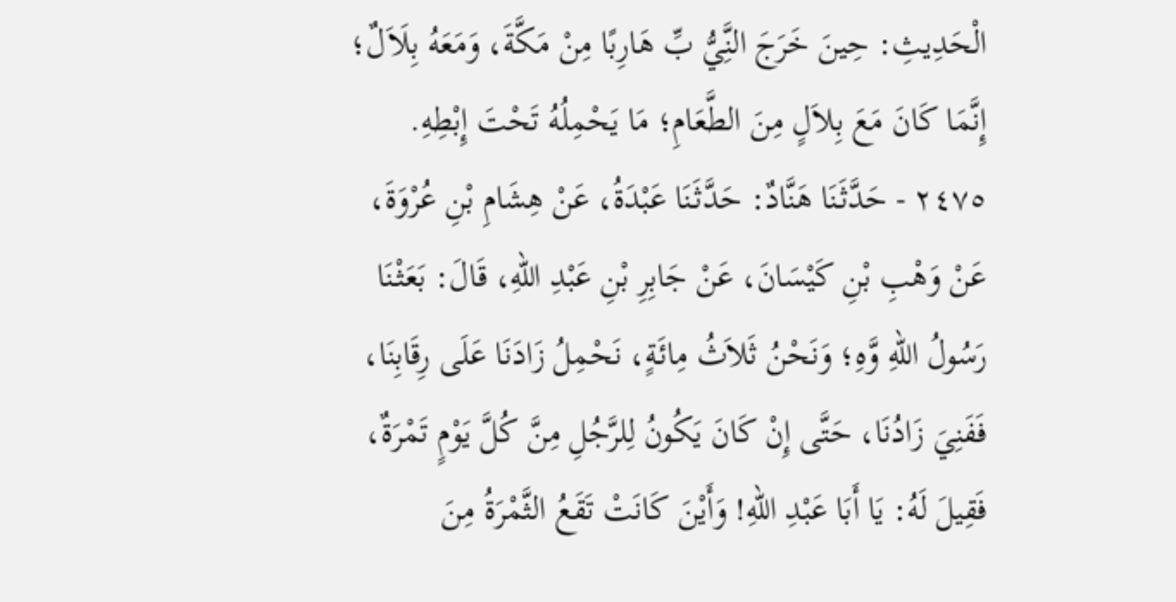الْحَدِيثِ: حِينَ خَرَجَ النَِّيُّ بِّ هَارِبًا مِنْ مَكَّةَ، وَمَعَهُ بِلَاَلٌ؛ إِنَّمَا كَانَ مَعَ بِلاَلٍ مِنَ الطَّعَامِ؛ مَا يَحْمِلُهُ تَحْتَ إِبْطِهِ. ٢٤٧٥ - حَدَّثَنَا هَنَّادٌ: حَدَّثَنَا عَبْدَةُ، عَنْ هِشَامِ بْنِ عُرْوَةَ، عَنْ وَهْبِ بْنِ كَيْسَانَ، عَنْ جَابِرِ بْنِ عَبْدِ اللهِ، قَالَ: بَعَثْنَا رَسُولُ اللهِ وَّهِ؛ وَنَحْنُ ثَلاَثُ مِائَةٍ، نَحْمِلُ زَادَنَا عَلَى رِقَابِنَا، فَفَنِيَ زَادُنَا، حَتَّى إِنْ كَانَ يَكُونُ لِلرَّجُلِ مِنَّ كُلَّ يَوْمٍ تَمْرَةٌ، فَقِيلَ لَهُ: يَا أَبَا عَبْدِ اللهِ! وَأَيْنَ كَانَتْ تَقَعُ الثَّمْرَةُ مِنَ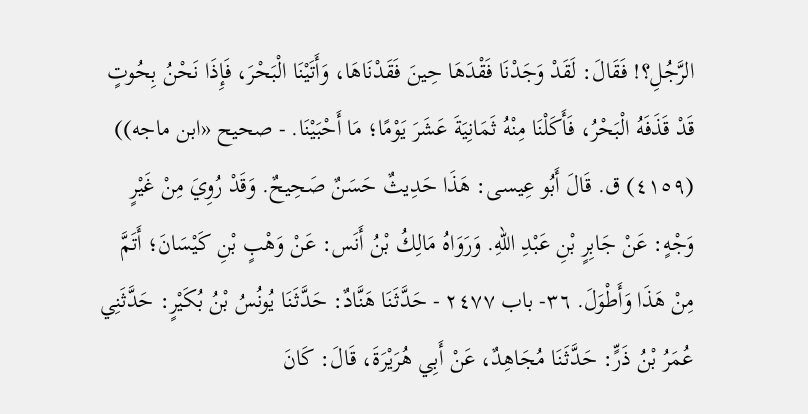الرَّجُلِ؟! فَقَالَ: لَقَدْ وَجَدْنَا فَقْدَهَا حِينَ فَقَدْنَاهَا، وَأَتَيْنَا الْبَحْرَ، فَإِذَا نَحْنُ بِحُوتٍ قَدْ قَذَفَهُ الْبَحْرُ، فَأَكَلْنَا مِنْهُ ثَمَانِيَةَ عَشَرَ يَوْمًا؛ مَا أَحْبَيْنَا. - صحیح «ابن ماجه)) (٤١٥٩) ق. قَالَ أَبُو عِيسى: هَذَا حَدِيثٌ حَسَنٌ صَحِيحٌ. وَقَدْ رُوِيَ مِنْ غَيْرٍ وَجْهٍ: عَنْ جَابِرٍ بْنِ عَبْدِ اللهِ. وَرَوَاهُ مَالِكُ بْنُ أَنَس: عَنْ وَهْبٍ بْنِ كَيْسَانَ؛ أَتَمَّ مِنْ هَذَا وَأَطْوَلَ. ٣٦- باب ٢٤٧٧ - حَدَّثَنَا هَنَّادٌ: حَدَّثَنَا يُونُسُ بْنُ بُكَيْرٍ: حَدَّثَنِي عُمَرُ بْنُ ذَرٍّ: حَدَّثَنَا مُجَاهِدٌ، عَنْ أَبِي هُرَيْرَةَ، قَالَ: كَانَ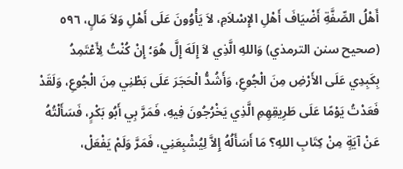أَهْلُ الصِّفَّةِ أَضْيَافَ أَهْلِ الإِسْلاَمِ، لاَ يَأْوُونَ عَلَى أَهْلِ وَلاَ مَالٍ، ٥٩٦ (صحيح سنن الترمذي) وَاللهِ الَّذِي لاَ إِلَهَ إِلَّ هُوَ؛ إِنْ كُنْتُ لِأَعْتَمِدُ بِكَبِدِي عَلَى الأَرْضِ مِنَ الْجُوعِ، وَأَشُدُّ الْحَجَرَ عَلَى بَطْنِي مِنَ الْجُوعِ، وَلَقَدْ فَعَدْتُ يَوْمًا عَلَى طَرِيقِهِمِ الَّذِي يَخْرُجُونَ فِيهِ، فَمَرَّ بِي أَبُو بَكْرٍ، فَسَأَلْتُهُ عَنْ آيَةٍ مِنْ كِتَابِ اللهِ؟ مَا أَسَأَلُهُ إِلاَّ لِيُشْبِعَنِي، فَمَرَّ وَلَمْ يَفْعَلْ،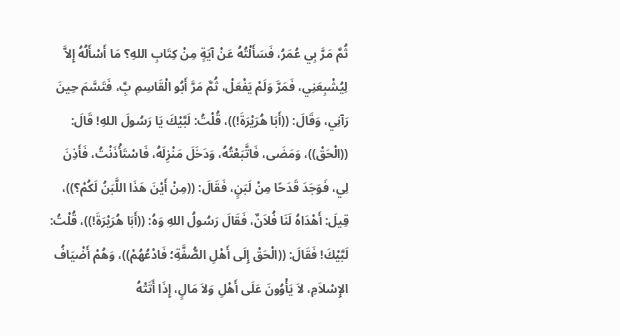ثُمَّ مَرَّ بِي عُمَرُ، فَسَأَلْتُهُ عَنْ آيَةٍ مِنْ كِتَابِ اللهِ؟ مَا أَسْأَلُهُ إِلاَّ لِيُشْبِعَنِي، فَمَرَّ وَلَمْ يَفْعَلْ، ثُمَّ مَرَّ أَبُو الْقَاسِمِ بَِّ، فَتَسَّمَ حِينَ رَآنِي، وَقَالَ: ((أَبَا هُرَيْرَةَ!))، قُلْتُ: لَبَّيْكَ يَا رَسُولَ اللهِ! قَالَ: ((الْحَقْ))، وَمَضَى، فَاتَّبَعْتُهُ، وَدَخَلَ مَنْزِلَهُ، فَاسْتَأْذَنْتُ، فَأَذِنَ لِي، فَوَجَدَ قَدَحًا مِنْ لَبَنٍ، فَقَالَ: ((مِنْ أَيْنَ هَذَا اللَّبَنُ لَكُمْ؟))، قِيلَ: أَهْدَاهُ لَنَا فُلاَنٌ، فَقَالَ رَسُولُ اللهِ وَهُ: ((أَبَا هُرَيْرَةَ!))، قُلْتُ: لَبَّيْكَ! فَقَالَ: ((الْحَقْ إِلَى أَهْلِ الصُّفَّةِ؛ فَادْعُهُمْ))، وَهُمْ أَضْيَافُ الإِسْلاَمِ، لاَ يَأْوُونَ عَلَى أَهْلِ وَلاَ مَالٍ، إِذَا أَتَتْهُ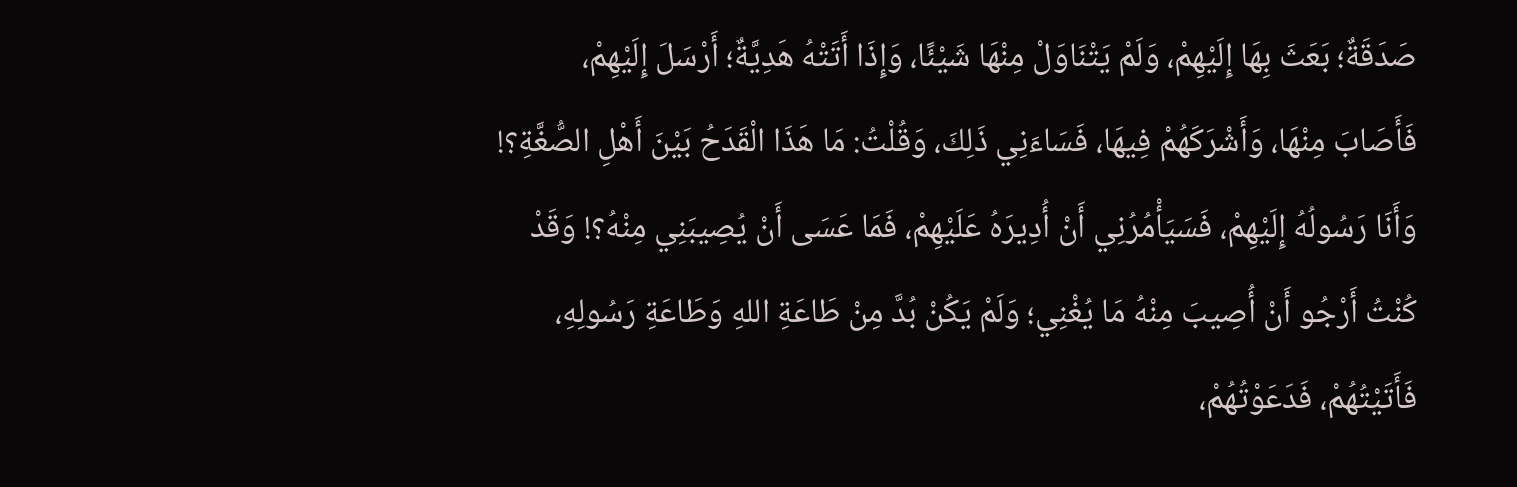صَدَقَةٌ؛ بَعَثَ بِهَا إِلَيْهِمْ، وَلَمْ يَتْنَاوَلْ مِنْهَا شَيْئًا، وَإِذَا أَتَتْهُ هَدِيَّةٌ؛ أَرْسَلَ إِلَيْهِمْ، فَأَصَابَ مِنْهَا، وَأَشْرَكَهُمْ فِيهَا، فَسَاءَنِي ذَلِكَ، وَقُلْتُ: مَا هَذَا الْقَدَحُ بَيْنَ أَهْلِ الصُّغَّةِ؟! وَأَنَا رَسُولُهُ إِلَيْهِمْ، فَسَيَأْمُرُنِي أَنْ أُدِيرَهُ عَلَيْهِمْ، فَمَا عَسَى أَنْ يُصِيبَنِي مِنْهُ؟! وَقَدْ كُنْتُ أَرْجُو أَنْ أُصِيبَ مِنْهُ مَا يُغْنِي؛ وَلَمْ يَكُنْ بُدَّ مِنْ طَاعَةِ اللهِ وَطَاعَةِ رَسُولِهِ، فَأَتَيْتُهُمْ، فَدَعَوْتُهُمْ،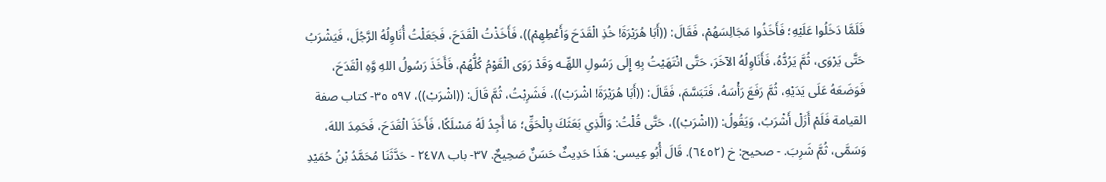فَلَمَّا دَخَلُوا عَلَيْهِ؛ فَأَخَذُوا مَجَالِسَهُمْ، فَقَالَ: ((أَبَا هُرَيْرَةَ! خُذِ الْقَدَحَ وَأَعْطِهِمْ))، فَأَخَذْتُ الْقَدَحَ، فَجَعَلْتُ أُنَاوِلُهُ الرَّجُلَ، فَيَشْرَبُ حَتَّى يَرْوَى، ثُمَّ يَرُدُّهُ، فَأَنَاوِلُهُ الآخَرَ، حَتَّى انْتَهَيْتُ بِهِ إِلَى رَسُولِ اللهِّـه وَقَدْ رَوَى الْقَوْمُ كُلُّهُمْ، فَأَخَذَ رَسُولُ اللهِ وَّهِ الْقَدَحَ، فَوَضَعَهُ عَلَى يَدَيْهِ، ثُمَّ رَفَعَ رَأْسَهُ، فَتَبَسَّمَ، فَقَالَ: ((أَبَا هُرَيْرَةَ! اشْرَبْ))، فَشَرِبْتُ، ثُمَّ قَالَ: ((اشْرَبْ))، ٥٩٧ ٣٥- كتاب صفة القيامة فَلَمْ أَزَلْ أَشْرَبُ، وَيَقُولُ: ((اشْرَبْ))، حَتَّى قُلْتُ: وَالَّذِي بَعَثَكَ بِالْحَقِّ؛ مَا أَجِدُ لَهُ مَسْلَكًا، فَأَخَذَ الْقَدَحَ، فَحَمِدَ اللهَ، وَسَمَّى، ثُمَّ شَرِبَ. - صحيح: خ (٦٤٥٢). قَالَ أُبُو عِيسى: هَذَا حَدِيثٌ حَسَنٌ صَحِيحٌ. ٣٧- باب ٢٤٧٨ - حَدَّثَنَا مُحَمَّدُ بْنُ حُمَيْدِ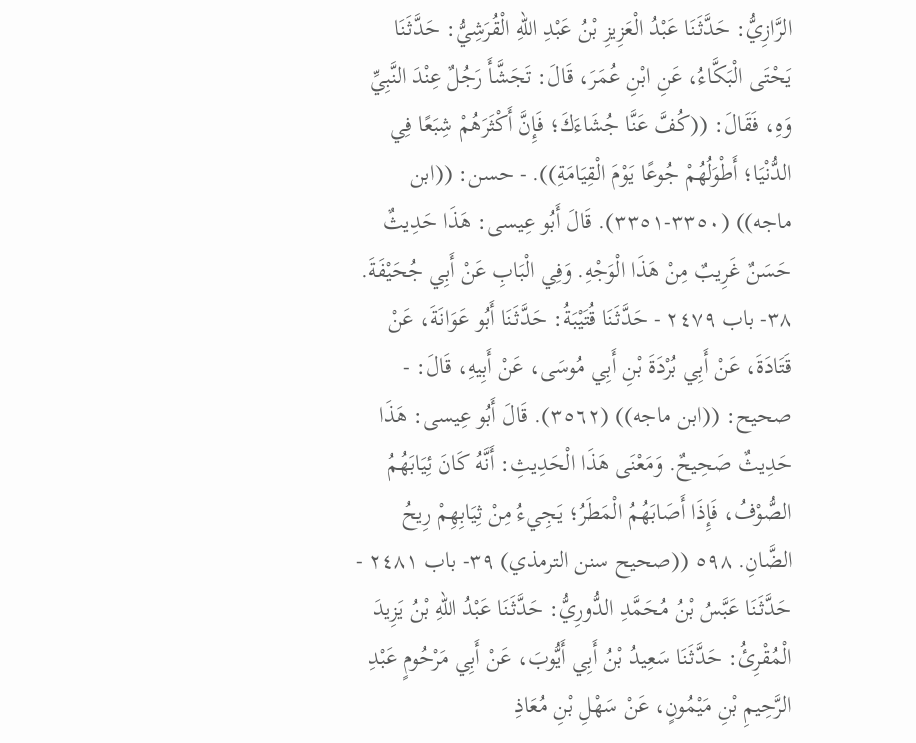الرَّازِيُّ: حَدَّثَنَا عَبْدُ الْعَزِيزِ بْنُ عَبْدِ اللهِ الْقُرَشِيُّ: حَدَّثَنَا يَحْتَى الْبَكَّاءُ، عَنِ ابْنِ عُمَرَ، قَالَ: تَجَشَّأَ رَجُلٌ عِنْدَ النَّبِيِّ وَهِ، فَقَالَ: ((كُفَّ عَنَّا جُشَاءَكَ؛ فَإِنَّ أَكْثَرَهُمْ شِبَعًا فِي الدُّنْيَا؛ أَطْوَلُهُمْ جُوعًا يَوْمَ الْقِيَامَةِ)). - حسن: ((ابن ماجه)) (٣٣٥٠-٣٣٥١). قَالَ أَبُو عِيسى: هَذَا حَدِيثٌ حَسَنٌ غَرِيبٌ مِنْ هَذَا الْوَجْهِ. وَفِي الْبَابِ عَنْ أَبِي جُحَيْفَةَ. ٣٨- باب ٢٤٧٩ - حَدَّثَنَا قُتَيْبَةُ: حَدَّثَنَا أَبُو عَوَانَةَ، عَنْ قَتَادَةَ، عَنْ أَبِي بُرْدَةَ بْنِ أَبِي مُوسَى، عَنْ أَبِيهِ، قَالَ: - صحيح: ((ابن ماجه)) (٣٥٦٢). قَالَ أَبُو عِيسى: هَذَا حَدِيثٌ صَحِيحٌ. وَمَعْنَى هَذَا الْحَدِيثِ: أَنَّهُ كَانَ ئِيَابَهُمُ الصُّوْفُ، فَإِذَا أَصَابَهُمُ الْمَطَرُ؛ يَجِيءُ مِنْ ثِيَابِهِمْ رِيحُ الضَّانِ. ٥٩٨ ((صحيح سنن الترمذي) ٣٩- باب ٢٤٨١ - حَدَّثَنَا عَبَّسُ بْنُ مُحَمَّدِ الدُّورِيُّ: حَدَّثَنَا عَبْدُ اللهِ بْنُ يَزِيدَ الْمُقْرِئُ: حَدَّثَنَا سَعِيدُ بْنُ أَبِي أَيُّوبَ، عَنْ أَبِي مَرْحُومٍ عَبْدِ الرَّحِيمِ بْنِ مَيْمُونٍ، عَنْ سَهْلِ بْنِ مُعَاذِ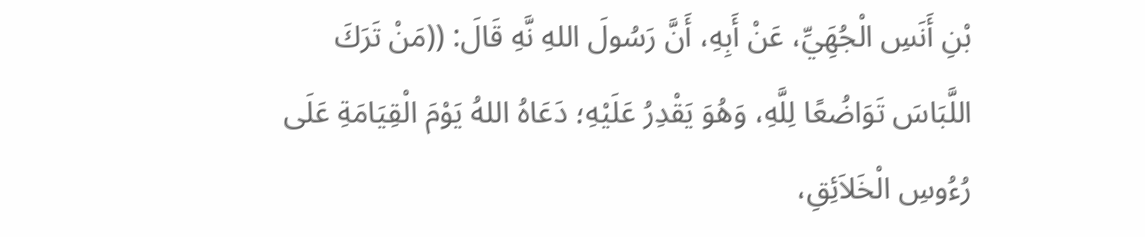بْنِ أَنَسِ الْجُهَِيِّ، عَنْ أَبِهِ، أَنَّ رَسُولَ اللهِ نَّهِ قَالَ: ((مَنْ تَرَكَ اللَّبَاسَ تَوَاضُعًا لِلَّهِ، وَهُوَ يَقْدِرُ عَلَيْهِ؛ دَعَاهُ اللهُ يَوْمَ الْقِيَامَةِ عَلَى رُءُوسِ الْخَلاَئِقِ،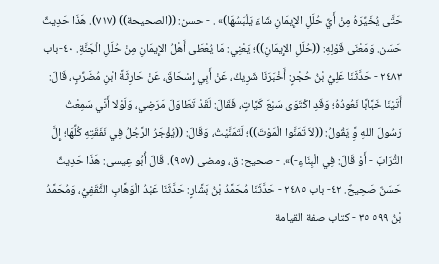حَتَّى يُخَيِّرَهُ مِنْ أَيِّ حُلَلِ الإِيمَانِ شَاءَ يَلْبَسُهَا)» . - حسن: ((الصحيحة)) (٧١٧). هَذَا حَدِيثٌ حَسَن. وَمَعْنَى قَوْلِهِ: ((حُلَلِ الإِيمَانِ))؛ يَعْنِي: مَا يُعْطَى أَهْلُ الإِيمَانِ مِنْ حُلَلِ الْجَنَّةِ. ٤٠-باب ٢٤٨٣ - حَدَّثَنَا عَلِيُّ بْنُ حُجْرٍ: أَخْبَرَنَا شَرِيكُ، عَنْ أَبِي إِسْحَاقَ، عَنْ حَارِثَةً ابْنِ مُضَرِّبٍ، قَالَ: أَتَيْنَا خَبَّابًا نَعُودُهُ؛ وَقَدِ اكْتَوَى سَبْعَ كَيَّاتٍ، فَقَالَ: لَقَدْ تَطَاوَلَ مَرَضِي، وَلَوْلا أَنّي سَمِعْتُ رَسُولَ اللهِ وَِّ يَقُولُ: ((لاَ تَمَنَّوا الْمَوْتَ))؛ لَتَمَنَّيْتُ، وَقَالَ: ((يُؤْجَرُ الرَّجُلُ فِي نَفَقَتِهِ كُلِّهَا؛ إِلَّ التُّرَابَ - أَوْ قَالَ: فِي الْبِنَاءِ-)». - صحيح: ق، ومضى (٩٥٧). قَالَ أُبُو عِيسی: هَذَا حَدِيثٌ حَسَنٌ صَحِيحٌ. ٤٢- باب ٢٤٨٥ - حَدَّثَنَا مُحَمَّدُ بْنُ بَشَّارٍ: حَدَّثَنَا عَبْدُ الْوَهَّابِ الثَّقَفِيُّ، وَمُحَمَّدُ بْنُ ٥٩٩ ٣٥ - كتاب صفة القيامة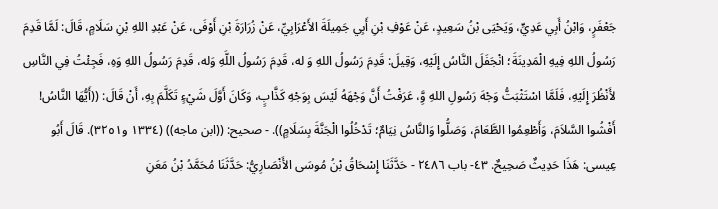جَعْفَرٍ، وَابْنُ أَبِي عَدِيٍّ، وَيَحْيَى بْنُ سَعِيدٍ، عَنْ عَوْفِ بْنِ أَبِي جَمِيلَةَ الأَعْرَابِيِّ، عَنْ زُرَارَةَ بْنِ أَوْفَى، عَنْ عَبْدِ اللهِ بْنِ سَلَامٍ، قَالَ: لَمَّا قَدِمَ رَسُولُ اللهِ فِيهِ الْمَدِينَةَ؛ انْجَفَلَ النَّاسُ إِلَيْهِ، وَقِيلَ: قَدِمَ رَسُولُ اللهِ وَ له، قَدِمَ رَسُولُ اللَّهِ وَله، قَدِمَ رَسُولُ اللهِ وَهِ، فَجِئْتُ فِي النَّاسِ لأَنْظُرَ إِلَيْهِ، فَلَمَّا اسْتَثْبَتُّ وَجْهَ رَسُولِ اللهِ وَِّ، عَرَفْتُ أَنَّ وَجْهَهُ لَيْسَ بِوَجْهِ كَذَّابٍ، وَكَانَ أَوَّلَ شَيْءٍ تَكَلَّمَ بِهِ، أَنْ قَالَ: ((أَيُّهَا النَّاسُ! أَفْشُوا السَّلاَمَ، وَأَطْعِمُوا الطَّعَامَ، وَصَلُّوا وَالنَّاسُ نِيَامٌ؛ تَدْخُلُوا الْجَنَّةَ بِسَلَامٍ)). - صحيح: ((ابن ماجه)) (١٣٣٤ و٣٢٥١). قَالَ أَبُو عِيسى: هَذَا حَدِيثٌ صَحِيحٌ. ٤٣- باب ٢٤٨٦ - حَدَّثَنَا إِسْحَاقُ بْنُ مُوسَى الأَنْصَارِيُّ: حَدَّثَنَا مُحَمَّدُ بْنُ مَعَنِ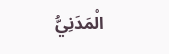الْمَدَنِيُّ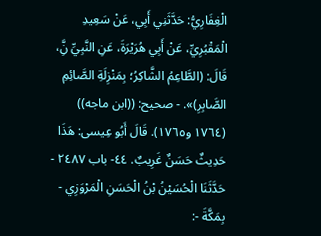الْغِفَارِيُّ: حَدَّثَنِي أَبِي، عَنْ سَعِيدِ الْمَقْبُرِيِّ، عَنْ أَبِي هُرَيْرَةَ، عَنِ النَّبِيِّ نَِّ، قَالَ: (الطَّاعِمُ الشَّاكِرُ؛ بِمَنْزِلَةِ الصَّائِمِ الصَّابِرِ)». - صحيح: ((ابن ماجه)) (١٧٦٤ و١٧٦٥). قَالَ أَبُو عِيسى: هَذَا حَدِيثٌ حَسَنٌ غَرِيبٌ. ٤٤- باب ٢٤٨٧ - حَدَّثَنَا الْحُسَيْنُ بْنُ الْحَسَنِ الْمَرْوَزِي - بِمَكَّةَ -: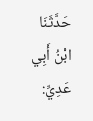حَدَّثَنَا ابْنُ أَبِي عَدِيِّ: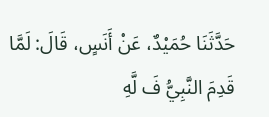حَدَّثَنَا حُمَيْدٌ، عَنْ أَنَسٍ، قَالَ: لَمَّا قَدِمَ النَّبِيُّ فَ لَّهِ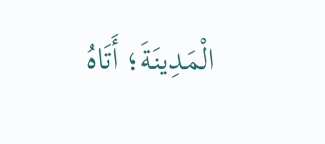الْمَدِينَةَ؛ أَتَاهُ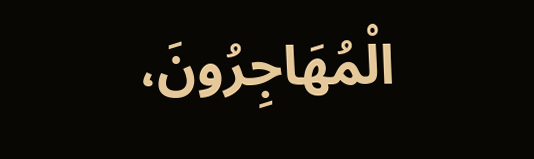الْمُهَاجِرُونَ،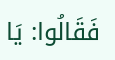فَقَالُوا: يَا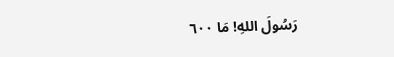رَسُولَ اللهِ! مَا ٦٠٠